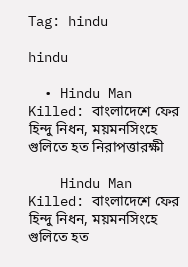Tag: hindu

hindu

  • Hindu Man Killed: বাংলাদেশে ফের হিন্দু নিধন, ময়মনসিংহে গুলিতে হত নিরাপত্তারক্ষী

    Hindu Man Killed: বাংলাদেশে ফের হিন্দু নিধন, ময়মনসিংহে গুলিতে হত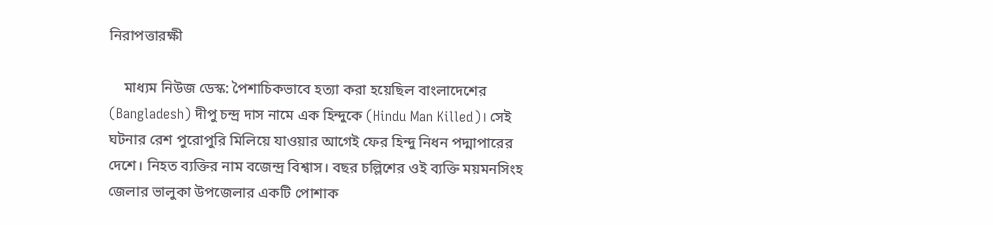নিরাপত্তারক্ষী

    মাধ্যম নিউজ ডেস্ক: পৈশাচিকভাবে হত্যা করা হয়েছিল বাংলাদেশের (Bangladesh) দীপু চন্দ্র দাস নামে এক হিন্দুকে (Hindu Man Killed)। সেই ঘটনার রেশ পুরোপুরি মিলিয়ে যাওয়ার আগেই ফের হিন্দু নিধন পদ্মাপারের দেশে। নিহত ব্যক্তির নাম বজেন্দ্র বিশ্বাস। বছর চল্লিশের ওই ব্যক্তি ময়মনসিংহ জেলার ভালুকা উপজেলার একটি পোশাক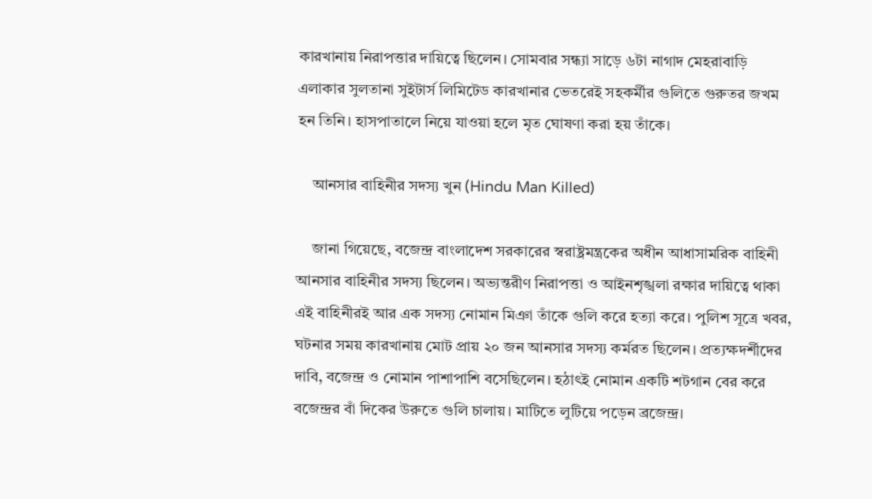কারখানায় নিরাপত্তার দায়িত্বে ছিলেন। সোমবার সন্ধ্যা সাড়ে ৬টা নাগাদ মেহরাবাড়ি এলাকার সুলতানা সুইটার্স লিমিটেড কারখানার ভেতরেই সহকর্মীর গুলিতে গুরুতর জখম হন তিনি। হাসপাতালে নিয়ে যাওয়া হলে মৃত ঘোষণা করা হয় তাঁকে।

    আনসার বাহিনীর সদস্য খুন (Hindu Man Killed)

    জানা গিয়েছে, বজেন্দ্র বাংলাদেশ সরকারের স্বরাষ্ট্রমন্ত্রকের অধীন আধাসামরিক বাহিনী আনসার বাহিনীর সদস্য ছিলেন। অভ্যন্তরীণ নিরাপত্তা ও আইনশৃঙ্খলা রক্ষার দায়িত্বে থাকা এই বাহিনীরই আর এক সদস্য নোমান মিঞা তাঁকে গুলি করে হত্যা করে। পুলিশ সূত্রে খবর, ঘটনার সময় কারখানায় মোট প্রায় ২০ জন আনসার সদস্য কর্মরত ছিলেন। প্রত্যক্ষদর্শীদের দাবি, বজেন্দ্র ও নোমান পাশাপাশি বসেছিলেন। হঠাৎই নোমান একটি শটগান বের করে বজেন্দ্রর বাঁ দিকের উরুতে গুলি চালায়। মাটিতে লুটিয়ে পড়েন ব্রজেন্দ্র।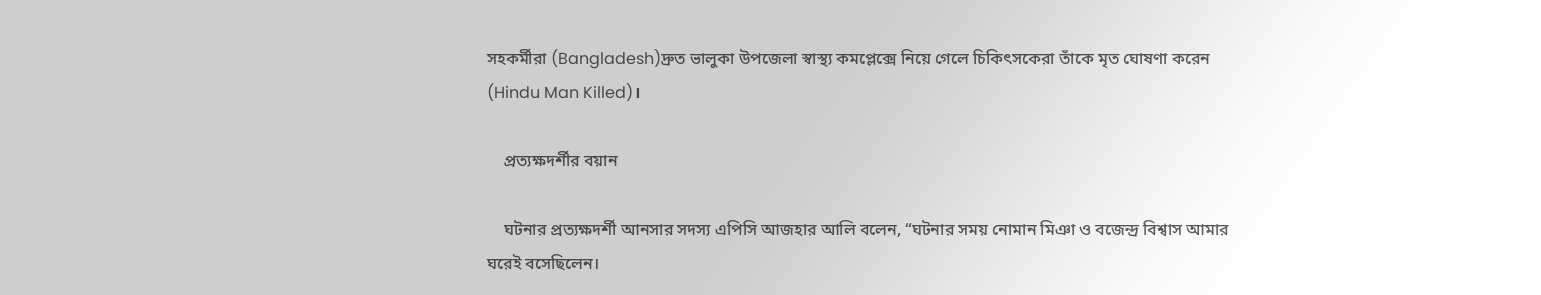সহকর্মীরা (Bangladesh)দ্রুত ভালুকা উপজেলা স্বাস্থ্য কমপ্লেক্সে নিয়ে গেলে চিকিৎসকেরা তাঁকে মৃত ঘোষণা করেন (Hindu Man Killed)।

    প্রত্যক্ষদর্শীর বয়ান

    ঘটনার প্রত্যক্ষদর্শী আনসার সদস্য এপিসি আজহার আলি বলেন, “ঘটনার সময় নোমান মিঞা ও বজেন্দ্র বিশ্বাস আমার ঘরেই বসেছিলেন।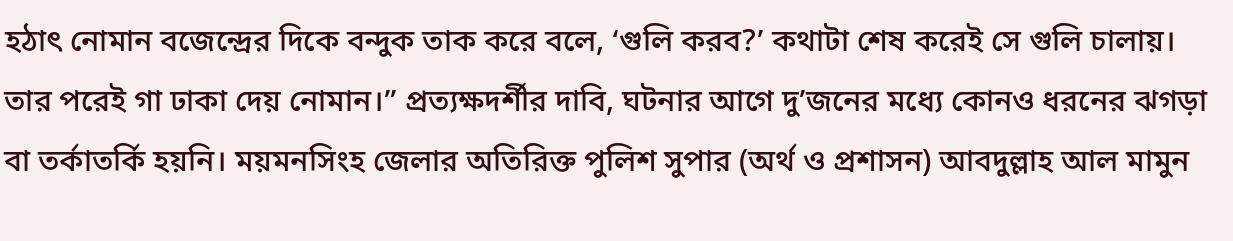হঠাৎ নোমান বজেন্দ্রের দিকে বন্দুক তাক করে বলে, ‘গুলি করব?’ কথাটা শেষ করেই সে গুলি চালায়। তার পরেই গা ঢাকা দেয় নোমান।” প্রত্যক্ষদর্শীর দাবি, ঘটনার আগে দু’জনের মধ্যে কোনও ধরনের ঝগড়া বা তর্কাতর্কি হয়নি। ময়মনসিংহ জেলার অতিরিক্ত পুলিশ সুপার (অর্থ ও প্রশাসন) আবদুল্লাহ আল মামুন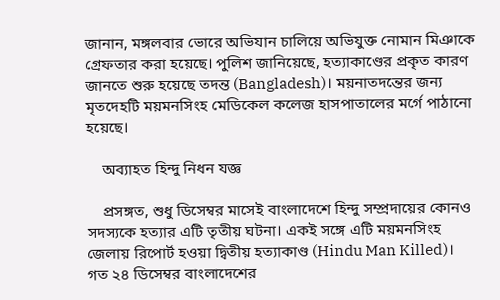জানান, মঙ্গলবার ভোরে অভিযান চালিয়ে অভিযুক্ত নোমান মিঞাকে গ্রেফতার করা হয়েছে। পুলিশ জানিয়েছে, হত্যাকাণ্ডের প্রকৃত কারণ জানতে শুরু হয়েছে তদন্ত (Bangladesh)। ময়নাতদন্তের জন্য মৃতদেহটি ময়মনসিংহ মেডিকেল কলেজ হাসপাতালের মর্গে পাঠানো হয়েছে।

    অব্যাহত হিন্দু নিধন যজ্ঞ

    প্রসঙ্গত, শুধু ডিসেম্বর মাসেই বাংলাদেশে হিন্দু সম্প্রদায়ের কোনও সদস্যকে হত্যার এটি তৃতীয় ঘটনা। একই সঙ্গে এটি ময়মনসিংহ জেলায় রিপোর্ট হওয়া দ্বিতীয় হত্যাকাণ্ড (Hindu Man Killed)। গত ২৪ ডিসেম্বর বাংলাদেশের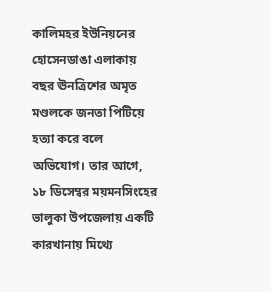কালিমহর ইউনিয়নের হোসেনডাঙা এলাকায় বছর ঊনত্রিশের অমৃত মণ্ডলকে জনতা পিটিয়ে হত্যা করে বলে অভিযোগ। তার আগে, ১৮ ডিসেম্বর ময়মনসিংহের ভালুকা উপজেলায় একটি কারখানায় মিথ্যে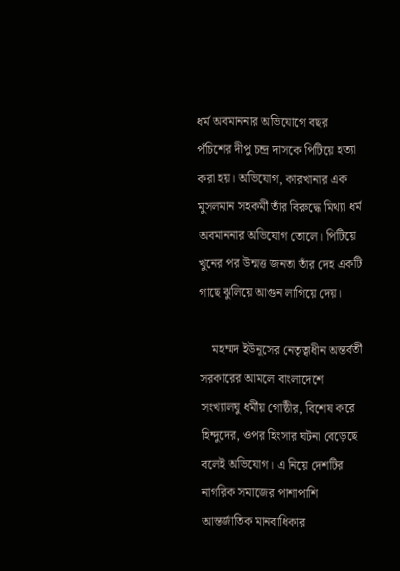ধর্ম অবমাননার অভিযোগে বছর পঁচিশের দীপু চন্দ্র দাসকে পিটিয়ে হত্যা করা হয়। অভিযোগ, কারখানার এক মুসলমান সহকর্মী তাঁর বিরুদ্ধে মিথ্যা ধর্ম অবমাননার অভিযোগ তোলে। পিটিয়ে খুনের পর উন্মত্ত জনতা তাঁর দেহ একটি গাছে ঝুলিয়ে আগুন লাগিয়ে দেয়।

    মহম্মদ ইউনূসের নেতৃত্বাধীন অন্তর্বর্তী সরকারের আমলে বাংলাদেশে সংখ্যালঘু ধর্মীয় গোষ্ঠীর, বিশেষ করে হিন্দুদের, ওপর হিংসার ঘটনা বেড়েছে বলেই অভিযোগ। এ নিয়ে দেশটির নাগরিক সমাজের পাশাপাশি আন্তর্জাতিক মানবাধিকার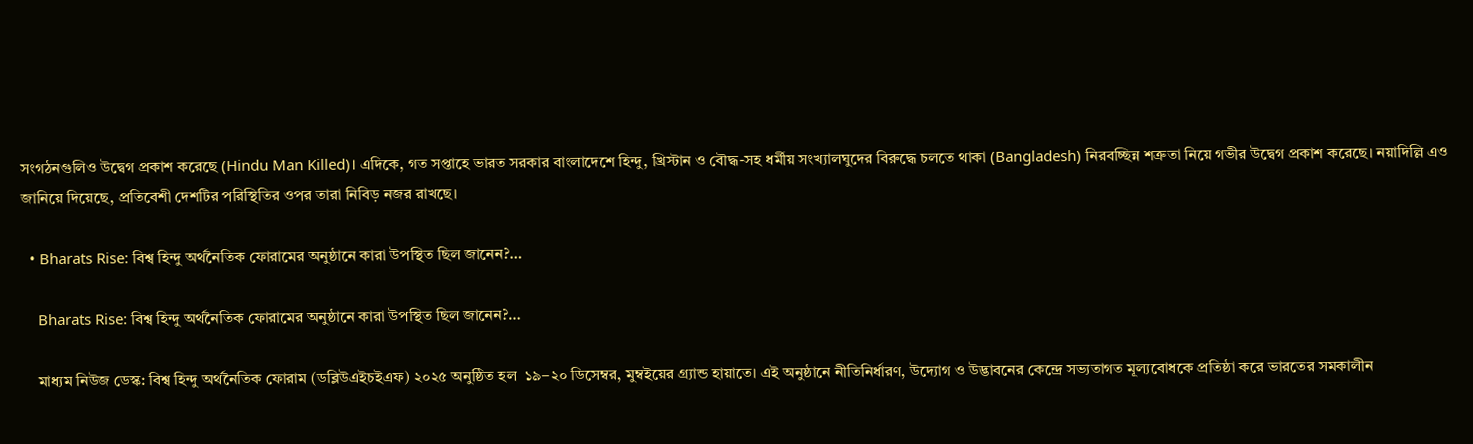সংগঠনগুলিও উদ্বেগ প্রকাশ করেছে (Hindu Man Killed)। এদিকে, গত সপ্তাহে ভারত সরকার বাংলাদেশে হিন্দু, খ্রিস্টান ও বৌদ্ধ-সহ ধর্মীয় সংখ্যালঘুদের বিরুদ্ধে চলতে থাকা (Bangladesh) নিরবচ্ছিন্ন শত্রুতা নিয়ে গভীর উদ্বেগ প্রকাশ করেছে। নয়াদিল্লি এও জানিয়ে দিয়েছে, প্রতিবেশী দেশটির পরিস্থিতির ওপর তারা নিবিড় নজর রাখছে।

  • Bharats Rise: বিশ্ব হিন্দু অর্থনৈতিক ফোরামের অনুষ্ঠানে কারা উপস্থিত ছিল জানেন?…

    Bharats Rise: বিশ্ব হিন্দু অর্থনৈতিক ফোরামের অনুষ্ঠানে কারা উপস্থিত ছিল জানেন?…

    মাধ্যম নিউজ ডেস্ক: বিশ্ব হিন্দু অর্থনৈতিক ফোরাম (ডব্লিউএইচইএফ) ২০২৫ অনুষ্ঠিত হল  ১৯–২০ ডিসেম্বর, মুম্বইয়ের গ্র্যান্ড হায়াতে। এই অনুষ্ঠানে নীতিনির্ধারণ, উদ্যোগ ও উদ্ভাবনের কেন্দ্রে সভ্যতাগত মূল্যবোধকে প্রতিষ্ঠা করে ভারতের সমকালীন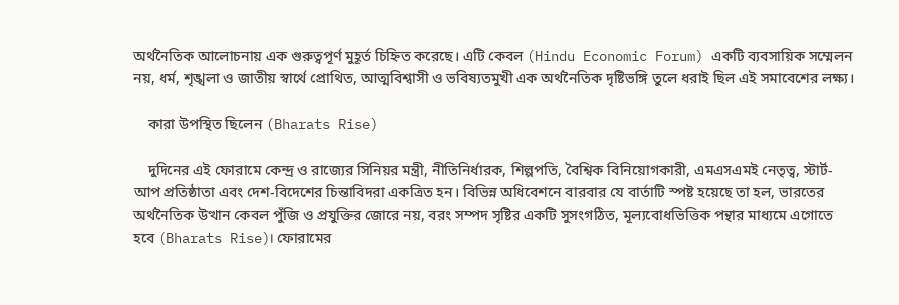অর্থনৈতিক আলোচনায় এক গুরুত্বপূর্ণ মুহূর্ত চিহ্নিত করেছে। এটি কেবল (Hindu Economic Forum) একটি ব্যবসায়িক সম্মেলন নয়, ধর্ম, শৃঙ্খলা ও জাতীয় স্বার্থে প্রোথিত, আত্মবিশ্বাসী ও ভবিষ্যতমুখী এক অর্থনৈতিক দৃষ্টিভঙ্গি তুলে ধরাই ছিল এই সমাবেশের লক্ষ্য।

    কারা উপস্থিত ছিলেন (Bharats Rise)

    দুদিনের এই ফোরামে কেন্দ্র ও রাজ্যের সিনিয়র মন্ত্রী, নীতিনির্ধারক, শিল্পপতি, বৈশ্বিক বিনিয়োগকারী, এমএসএমই নেতৃত্ব, স্টার্ট-আপ প্রতিষ্ঠাতা এবং দেশ-বিদেশের চিন্তাবিদরা একত্রিত হন। বিভিন্ন অধিবেশনে বারবার যে বার্তাটি স্পষ্ট হয়েছে তা হল, ভারতের অর্থনৈতিক উত্থান কেবল পুঁজি ও প্রযুক্তির জোরে নয়, বরং সম্পদ সৃষ্টির একটি সুসংগঠিত, মূল্যবোধভিত্তিক পন্থার মাধ্যমে এগোতে হবে (Bharats Rise)। ফোরামের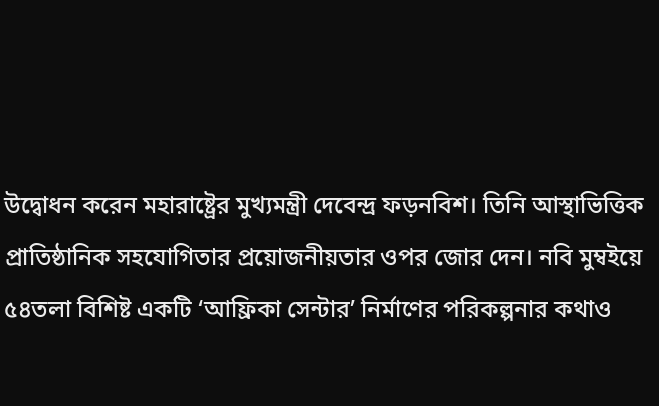উদ্বোধন করেন মহারাষ্ট্রের মুখ্যমন্ত্রী দেবেন্দ্র ফড়নবিশ। তিনি আস্থাভিত্তিক প্রাতিষ্ঠানিক সহযোগিতার প্রয়োজনীয়তার ওপর জোর দেন। নবি মুম্বইয়ে ৫৪তলা বিশিষ্ট একটি ‘আফ্রিকা সেন্টার’ নির্মাণের পরিকল্পনার কথাও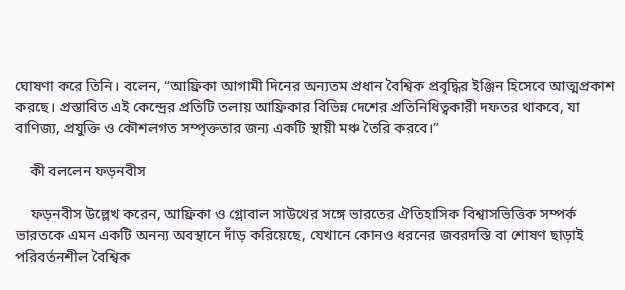ঘোষণা করে তিনি। বলেন, “আফ্রিকা আগামী দিনের অন্যতম প্রধান বৈশ্বিক প্রবৃদ্ধির ইঞ্জিন হিসেবে আত্মপ্রকাশ করছে। প্রস্তাবিত এই কেন্দ্রের প্রতিটি তলায় আফ্রিকার বিভিন্ন দেশের প্রতিনিধিত্বকারী দফতর থাকবে, যা বাণিজ্য, প্রযুক্তি ও কৌশলগত সম্পৃক্ততার জন্য একটি স্থায়ী মঞ্চ তৈরি করবে।”

    কী বললেন ফড়নবীস

    ফড়নবীস উল্লেখ করেন, আফ্রিকা ও গ্লোবাল সাউথের সঙ্গে ভারতের ঐতিহাসিক বিশ্বাসভিত্তিক সম্পর্ক ভারতকে এমন একটি অনন্য অবস্থানে দাঁড় করিয়েছে, যেখানে কোনও ধরনের জবরদস্তি বা শোষণ ছাড়াই পরিবর্তনশীল বৈশ্বিক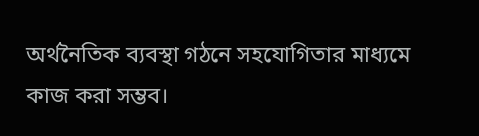অর্থনৈতিক ব্যবস্থা গঠনে সহযোগিতার মাধ্যমে কাজ করা সম্ভব।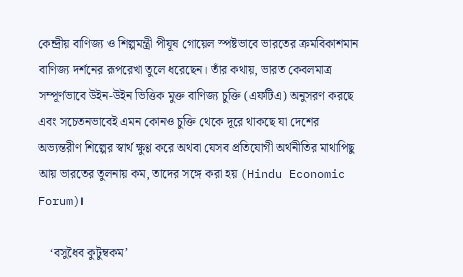কেন্দ্রীয় বাণিজ্য ও শিল্পমন্ত্রী পীযূষ গোয়েল স্পষ্টভাবে ভারতের ক্রমবিকাশমান বাণিজ্য দর্শনের রূপরেখা তুলে ধরেছেন। তাঁর কথায়, ভারত কেবলমাত্র সম্পূর্ণভাবে উইন-উইন ভিত্তিক মুক্ত বাণিজ্য চুক্তি (এফটিএ) অনুসরণ করছে এবং সচেতনভাবেই এমন কোনও চুক্তি থেকে দূরে থাকছে যা দেশের অভ্যন্তরীণ শিল্পের স্বার্থ ক্ষুণ্ণ করে অথবা যেসব প্রতিযোগী অর্থনীতির মাথাপিছু আয় ভারতের তুলনায় কম, তাদের সঙ্গে করা হয় (Hindu Economic Forum)।

    ‘বসুধৈব কুটুম্বকম’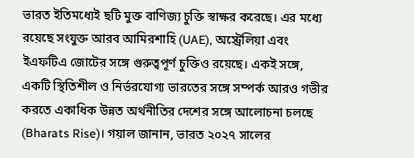ভারত ইতিমধ্যেই ছটি মুক্ত বাণিজ্য চুক্তি স্বাক্ষর করেছে। এর মধ্যে রয়েছে সংযুক্ত আরব আমিরশাহি (UAE), অস্ট্রেলিয়া এবং ইএফটিএ জোটের সঙ্গে গুরুত্বপূর্ণ চুক্তিও রয়েছে। একই সঙ্গে, একটি স্থিতিশীল ও নির্ভরযোগ্য ভারতের সঙ্গে সম্পর্ক আরও গভীর করতে একাধিক উন্নত অর্থনীতির দেশের সঙ্গে আলোচনা চলছে (Bharats Rise)। গয়াল জানান, ভারত ২০২৭ সালের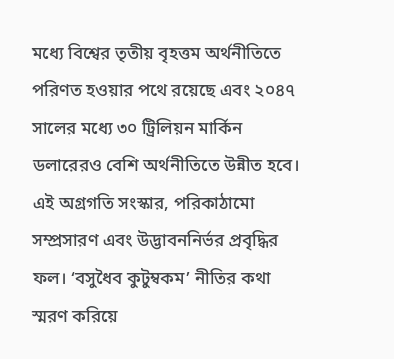মধ্যে বিশ্বের তৃতীয় বৃহত্তম অর্থনীতিতে পরিণত হওয়ার পথে রয়েছে এবং ২০৪৭ সালের মধ্যে ৩০ ট্রিলিয়ন মার্কিন ডলারেরও বেশি অর্থনীতিতে উন্নীত হবে। এই অগ্রগতি সংস্কার, পরিকাঠামো সম্প্রসারণ এবং উদ্ভাবননির্ভর প্রবৃদ্ধির ফল। ‘বসুধৈব কুটুম্বকম’ নীতির কথা স্মরণ করিয়ে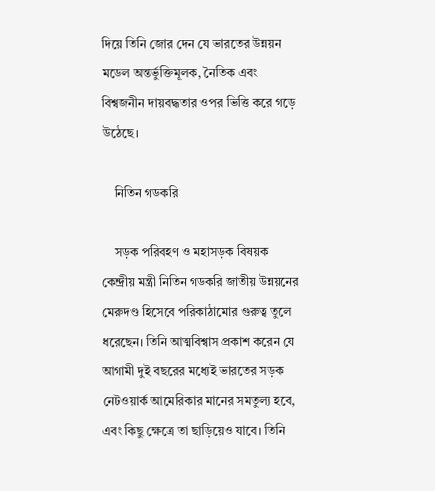দিয়ে তিনি জোর দেন যে ভারতের উন্নয়ন মডেল অন্তর্ভুক্তিমূলক, নৈতিক এবং বিশ্বজনীন দায়বদ্ধতার ওপর ভিত্তি করে গড়ে উঠেছে।

    নিতিন গডকরি

    সড়ক পরিবহণ ও মহাসড়ক বিষয়ক কেন্দ্রীয় মন্ত্রী নিতিন গডকরি জাতীয় উন্নয়নের মেরুদণ্ড হিসেবে পরিকাঠামোর গুরুত্ব তুলে ধরেছেন। তিনি আত্মবিশ্বাস প্রকাশ করেন যে আগামী দুই বছরের মধ্যেই ভারতের সড়ক নেটওয়ার্ক আমেরিকার মানের সমতুল্য হবে, এবং কিছু ক্ষেত্রে তা ছাড়িয়েও যাবে। তিনি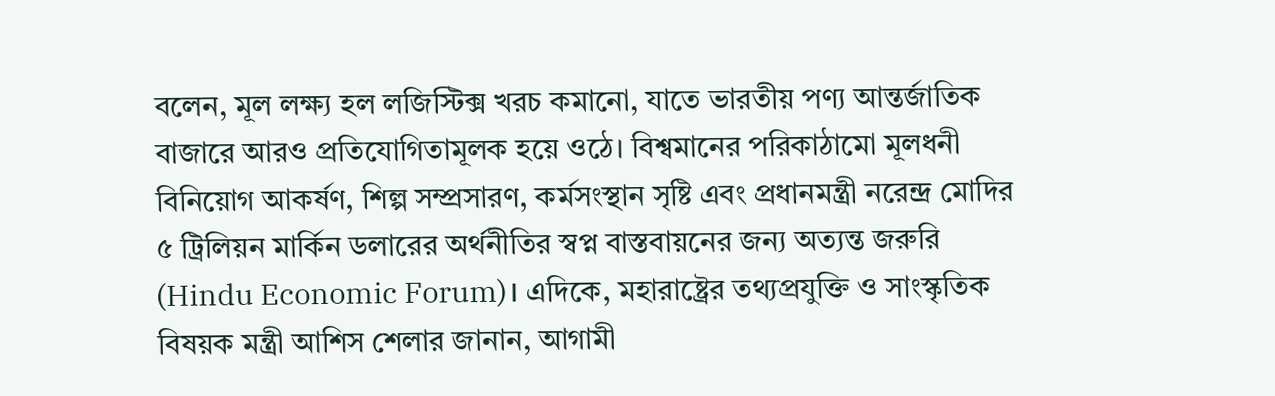বলেন, মূল লক্ষ্য হল লজিস্টিক্স খরচ কমানো, যাতে ভারতীয় পণ্য আন্তর্জাতিক বাজারে আরও প্রতিযোগিতামূলক হয়ে ওঠে। বিশ্বমানের পরিকাঠামো মূলধনী বিনিয়োগ আকর্ষণ, শিল্প সম্প্রসারণ, কর্মসংস্থান সৃষ্টি এবং প্রধানমন্ত্রী নরেন্দ্র মোদির ৫ ট্রিলিয়ন মার্কিন ডলারের অর্থনীতির স্বপ্ন বাস্তবায়নের জন্য অত্যন্ত জরুরি (Hindu Economic Forum)। এদিকে, মহারাষ্ট্রের তথ্যপ্রযুক্তি ও সাংস্কৃতিক বিষয়ক মন্ত্রী আশিস শেলার জানান, আগামী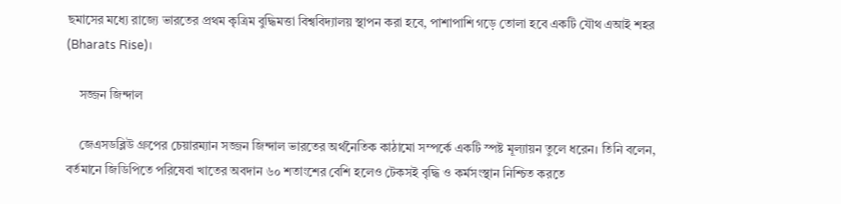ছমাসের মধ্যে রাজ্যে ভারতের প্রথম কৃত্রিম বুদ্ধিমত্তা বিশ্ববিদ্যালয় স্থাপন করা হবে, পাশাপাশি গড়ে তোলা হবে একটি যৌথ এআই শহর (Bharats Rise)।

    সজ্জন জিন্দাল

    জেএসডব্লিউ গ্রুপের চেয়ারম্যান সজ্জন জিন্দাল ভারতের অর্থনৈতিক কাঠামো সম্পর্কে একটি স্পষ্ট মূল্যায়ন তুলে ধরেন। তিনি বলেন, বর্তমানে জিডিপিতে পরিষেবা খাতের অবদান ৬০ শতাংশের বেশি হলেও টেকসই বৃদ্ধি ও কর্মসংস্থান নিশ্চিত করতে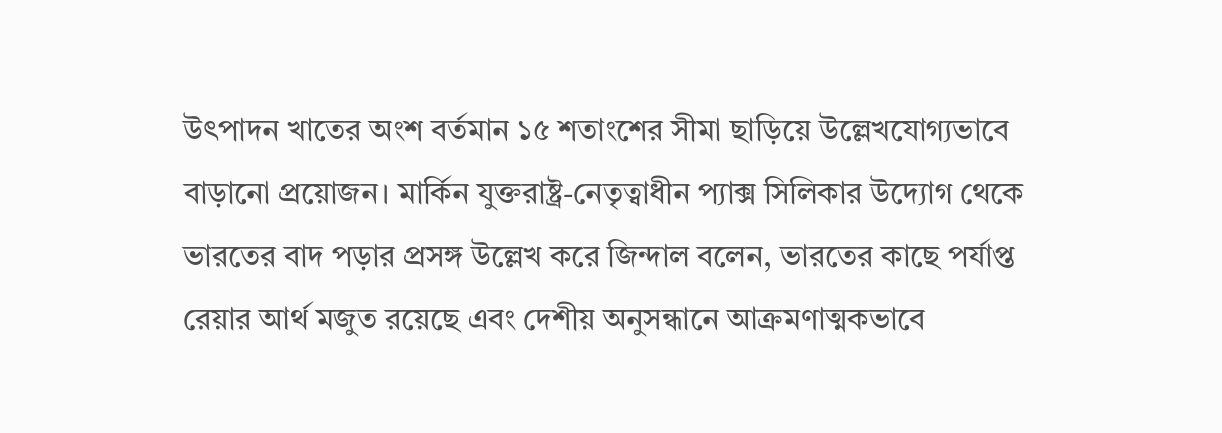উৎপাদন খাতের অংশ বর্তমান ১৫ শতাংশের সীমা ছাড়িয়ে উল্লেখযোগ্যভাবে বাড়ানো প্রয়োজন। মার্কিন যুক্তরাষ্ট্র-নেতৃত্বাধীন প্যাক্স সিলিকার উদ্যোগ থেকে ভারতের বাদ পড়ার প্রসঙ্গ উল্লেখ করে জিন্দাল বলেন, ভারতের কাছে পর্যাপ্ত রেয়ার আর্থ মজুত রয়েছে এবং দেশীয় অনুসন্ধানে আক্রমণাত্মকভাবে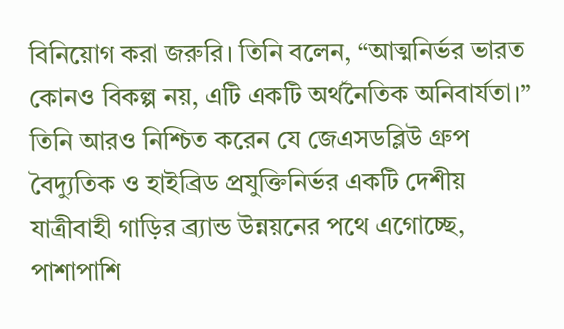বিনিয়োগ করা জরুরি। তিনি বলেন, “আত্মনির্ভর ভারত কোনও বিকল্প নয়, এটি একটি অর্থনৈতিক অনিবার্যতা।” তিনি আরও নিশ্চিত করেন যে জেএসডব্লিউ গ্রুপ বৈদ্যুতিক ও হাইব্রিড প্রযুক্তিনির্ভর একটি দেশীয় যাত্রীবাহী গাড়ির ব্র্যান্ড উন্নয়নের পথে এগোচ্ছে, পাশাপাশি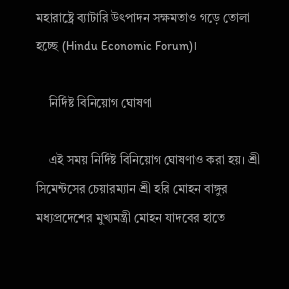মহারাষ্ট্রে ব্যাটারি উৎপাদন সক্ষমতাও গড়ে তোলা হচ্ছে (Hindu Economic Forum)।

    নির্দিষ্ট বিনিয়োগ ঘোষণা

    এই সময় নির্দিষ্ট বিনিয়োগ ঘোষণাও করা হয়। শ্রী সিমেন্টসের চেয়ারম্যান শ্রী হরি মোহন বাঙ্গুর মধ্যপ্রদেশের মুখ্যমন্ত্রী মোহন যাদবের হাতে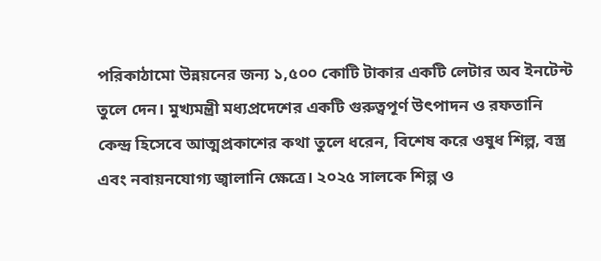পরিকাঠামো উন্নয়নের জন্য ১,৫০০ কোটি টাকার একটি লেটার অব ইনটেন্ট  তুলে দেন। মুখ্যমন্ত্রী মধ্যপ্রদেশের একটি গুরুত্বপূর্ণ উৎপাদন ও রফতানি কেন্দ্র হিসেবে আত্মপ্রকাশের কথা তুলে ধরেন, বিশেষ করে ওষুধ শিল্প, বস্ত্র এবং নবায়নযোগ্য জ্বালানি ক্ষেত্রে। ২০২৫ সালকে শিল্প ও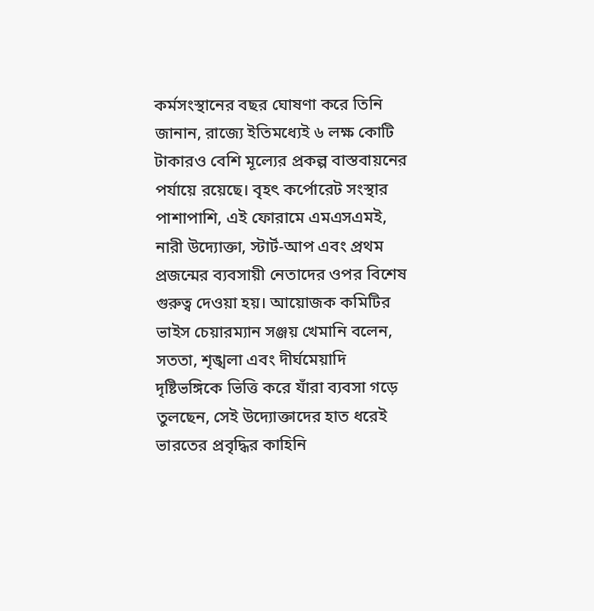কর্মসংস্থানের বছর ঘোষণা করে তিনি জানান, রাজ্যে ইতিমধ্যেই ৬ লক্ষ কোটি টাকারও বেশি মূল্যের প্রকল্প বাস্তবায়নের পর্যায়ে রয়েছে। বৃহৎ কর্পোরেট সংস্থার পাশাপাশি, এই ফোরামে এমএসএমই, নারী উদ্যোক্তা, স্টার্ট-আপ এবং প্রথম প্রজন্মের ব্যবসায়ী নেতাদের ওপর বিশেষ গুরুত্ব দেওয়া হয়। আয়োজক কমিটির ভাইস চেয়ারম্যান সঞ্জয় খেমানি বলেন, সততা, শৃঙ্খলা এবং দীর্ঘমেয়াদি দৃষ্টিভঙ্গিকে ভিত্তি করে যাঁরা ব্যবসা গড়ে তুলছেন, সেই উদ্যোক্তাদের হাত ধরেই ভারতের প্রবৃদ্ধির কাহিনি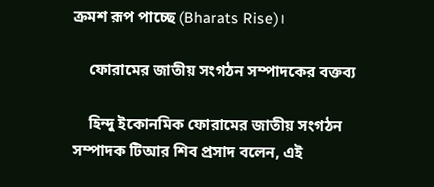ক্রমশ রূপ পাচ্ছে (Bharats Rise)।

    ফোরামের জাতীয় সংগঠন সম্পাদকের বক্তব্য

    হিন্দু ইকোনমিক ফোরামের জাতীয় সংগঠন সম্পাদক টিআর শিব প্রসাদ বলেন, এই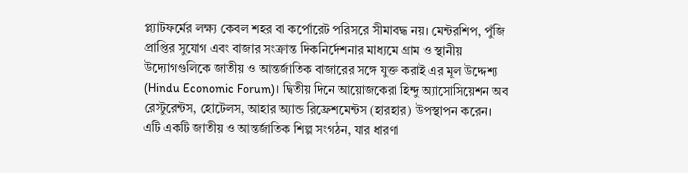প্ল্যাটফর্মের লক্ষ্য কেবল শহর বা কর্পোরেট পরিসরে সীমাবদ্ধ নয়। মেন্টরশিপ, পুঁজি প্রাপ্তির সুযোগ এবং বাজার সংক্রান্ত দিকনির্দেশনার মাধ্যমে গ্রাম ও স্থানীয় উদ্যোগগুলিকে জাতীয় ও আন্তর্জাতিক বাজারের সঙ্গে যুক্ত করাই এর মূল উদ্দেশ্য (Hindu Economic Forum)। দ্বিতীয় দিনে আয়োজকেরা হিন্দু অ্যাসোসিয়েশন অব রেস্টুরেন্টস, হোটেলস, আহার অ্যান্ড রিফ্রেশমেন্টস (হারহার) উপস্থাপন করেন। এটি একটি জাতীয় ও আন্তর্জাতিক শিল্প সংগঠন, যার ধারণা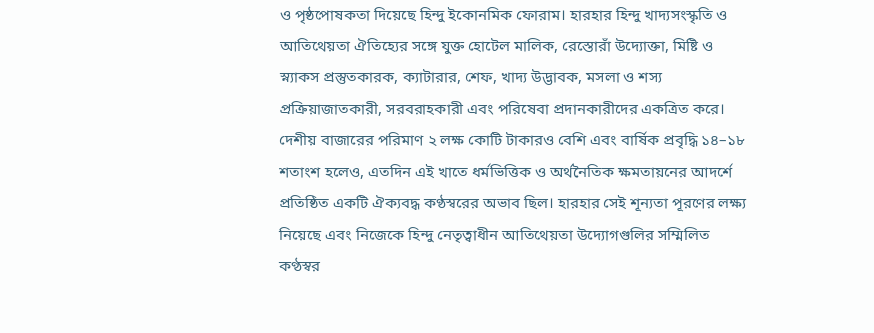ও পৃষ্ঠপোষকতা দিয়েছে হিন্দু ইকোনমিক ফোরাম। হারহার হিন্দু খাদ্যসংস্কৃতি ও আতিথেয়তা ঐতিহ্যের সঙ্গে যুক্ত হোটেল মালিক, রেস্তোরাঁ উদ্যোক্তা, মিষ্টি ও স্ন্যাকস প্রস্তুতকারক, ক্যাটারার, শেফ, খাদ্য উদ্ভাবক, মসলা ও শস্য প্রক্রিয়াজাতকারী, সরবরাহকারী এবং পরিষেবা প্রদানকারীদের একত্রিত করে। দেশীয় বাজারের পরিমাণ ২ লক্ষ কোটি টাকারও বেশি এবং বার্ষিক প্রবৃদ্ধি ১৪–১৮ শতাংশ হলেও, এতদিন এই খাতে ধর্মভিত্তিক ও অর্থনৈতিক ক্ষমতায়নের আদর্শে প্রতিষ্ঠিত একটি ঐক্যবদ্ধ কণ্ঠস্বরের অভাব ছিল। হারহার সেই শূন্যতা পূরণের লক্ষ্য নিয়েছে এবং নিজেকে হিন্দু নেতৃত্বাধীন আতিথেয়তা উদ্যোগগুলির সম্মিলিত কণ্ঠস্বর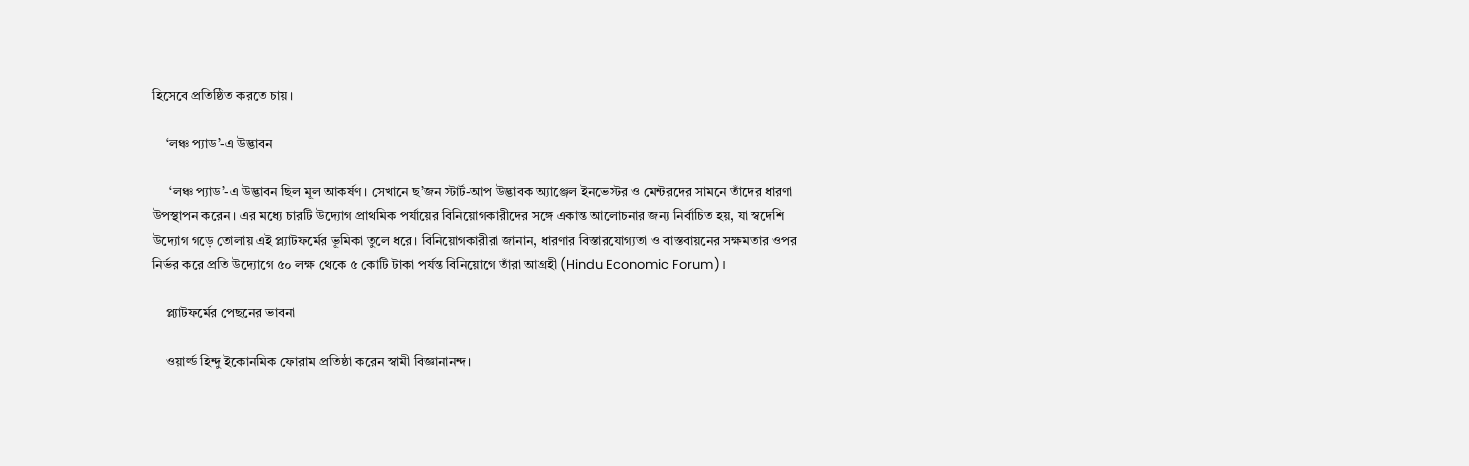হিসেবে প্রতিষ্ঠিত করতে চায়।

    ‘লঞ্চ প্যাড’-এ উদ্ভাবন

     ‘লঞ্চ প্যাড’-এ উদ্ভাবন ছিল মূল আকর্ষণ। সেখানে ছ’জন স্টার্ট-আপ উদ্ভাবক অ্যাঞ্জেল ইনভেস্টর ও মেন্টরদের সামনে তাঁদের ধারণা উপস্থাপন করেন। এর মধ্যে চারটি উদ্যোগ প্রাথমিক পর্যায়ের বিনিয়োগকারীদের সঙ্গে একান্ত আলোচনার জন্য নির্বাচিত হয়, যা স্বদেশি উদ্যোগ গড়ে তোলায় এই প্ল্যাটফর্মের ভূমিকা তুলে ধরে। বিনিয়োগকারীরা জানান, ধারণার বিস্তারযোগ্যতা ও বাস্তবায়নের সক্ষমতার ওপর নির্ভর করে প্রতি উদ্যোগে ৫০ লক্ষ থেকে ৫ কোটি টাকা পর্যন্ত বিনিয়োগে তাঁরা আগ্রহী (Hindu Economic Forum)।

    প্ল্যাটফর্মের পেছনের ভাবনা

    ওয়ার্ল্ড হিন্দু ইকোনমিক ফোরাম প্রতিষ্ঠা করেন স্বামী বিজ্ঞানানন্দ।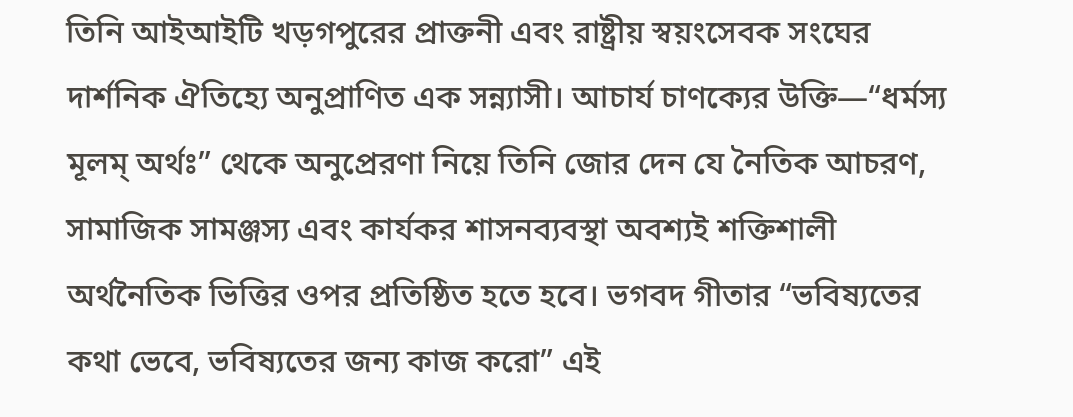তিনি আইআইটি খড়গপুরের প্রাক্তনী এবং রাষ্ট্রীয় স্বয়ংসেবক সংঘের দার্শনিক ঐতিহ্যে অনুপ্রাণিত এক সন্ন্যাসী। আচার্য চাণক্যের উক্তি—“ধর্মস্য মূলম্ অর্থঃ” থেকে অনুপ্রেরণা নিয়ে তিনি জোর দেন যে নৈতিক আচরণ, সামাজিক সামঞ্জস্য এবং কার্যকর শাসনব্যবস্থা অবশ্যই শক্তিশালী অর্থনৈতিক ভিত্তির ওপর প্রতিষ্ঠিত হতে হবে। ভগবদ গীতার “ভবিষ্যতের কথা ভেবে, ভবিষ্যতের জন্য কাজ করো” এই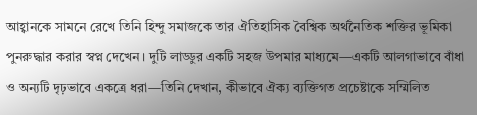আহ্বানকে সামনে রেখে তিনি হিন্দু সমাজকে তার ঐতিহাসিক বৈশ্বিক অর্থনৈতিক শক্তির ভূমিকা পুনরুদ্ধার করার স্বপ্ন দেখেন। দুটি লাড্ডুর একটি সহজ উপমার মাধ্যমে—একটি আলগাভাবে বাঁধা ও অন্যটি দৃঢ়ভাবে একত্রে ধরা—তিনি দেখান, কীভাবে ঐক্য ব্যক্তিগত প্রচেষ্টাকে সম্মিলিত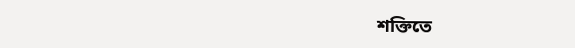শক্তিতে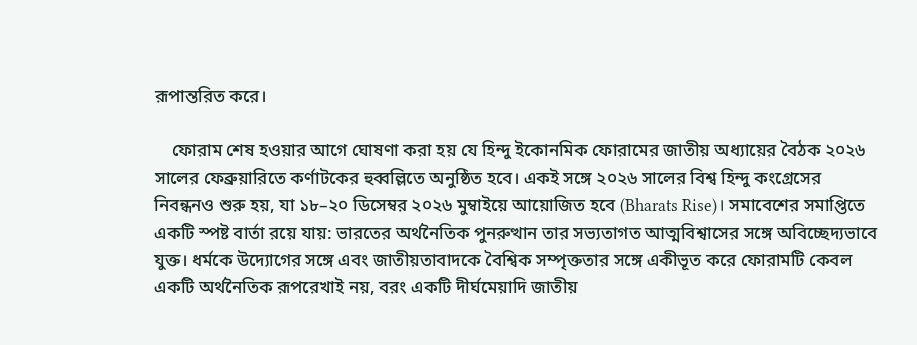রূপান্তরিত করে।

    ফোরাম শেষ হওয়ার আগে ঘোষণা করা হয় যে হিন্দু ইকোনমিক ফোরামের জাতীয় অধ্যায়ের বৈঠক ২০২৬ সালের ফেব্রুয়ারিতে কর্ণাটকের হুব্বল্লিতে অনুষ্ঠিত হবে। একই সঙ্গে ২০২৬ সালের বিশ্ব হিন্দু কংগ্রেসের নিবন্ধনও শুরু হয়, যা ১৮–২০ ডিসেম্বর ২০২৬ মুম্বাইয়ে আয়োজিত হবে (Bharats Rise)। সমাবেশের সমাপ্তিতে একটি স্পষ্ট বার্তা রয়ে যায়: ভারতের অর্থনৈতিক পুনরুত্থান তার সভ্যতাগত আত্মবিশ্বাসের সঙ্গে অবিচ্ছেদ্যভাবে যুক্ত। ধর্মকে উদ্যোগের সঙ্গে এবং জাতীয়তাবাদকে বৈশ্বিক সম্পৃক্ততার সঙ্গে একীভূত করে ফোরামটি কেবল একটি অর্থনৈতিক রূপরেখাই নয়, বরং একটি দীর্ঘমেয়াদি জাতীয়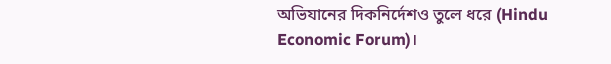অভিযানের দিকনির্দেশও তুলে ধরে (Hindu Economic Forum)।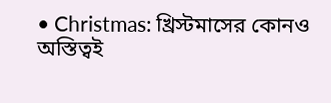• Christmas: খ্রিস্টমাসের কোনও অস্তিত্বই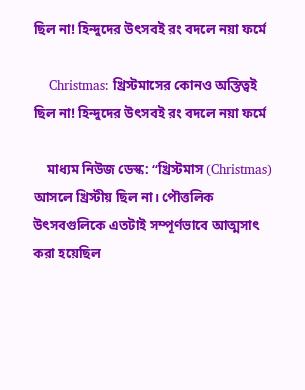ছিল না! হিন্দুদের উৎসবই রং বদলে নয়া ফর্মে

    Christmas: খ্রিস্টমাসের কোনও অস্তিত্বই ছিল না! হিন্দুদের উৎসবই রং বদলে নয়া ফর্মে

    মাধ্যম নিউজ ডেস্ক: “খ্রিস্টমাস (Christmas) আসলে খ্রিস্টীয় ছিল না। পৌত্তলিক উৎসবগুলিকে এতটাই সম্পূর্ণভাবে আত্মসাৎ করা হয়েছিল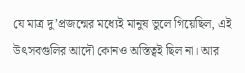যে মাত্র দু’প্রজন্মের মধ্যেই মানুষ ভুলে গিয়েছিল, এই উৎসবগুলির আদৌ কোনও অস্তিত্বই ছিল না। আর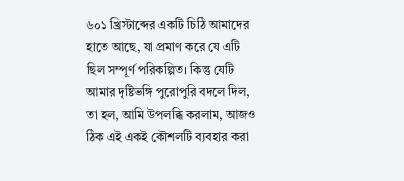৬০১ খ্রিস্টাব্দের একটি চিঠি আমাদের হাতে আছে, যা প্রমাণ করে যে এটি ছিল সম্পূর্ণ পরিকল্পিত। কিন্তু যেটি আমার দৃষ্টিভঙ্গি পুরোপুরি বদলে দিল, তা হল, আমি উপলব্ধি করলাম, আজও ঠিক এই একই কৌশলটি ব্যবহার করা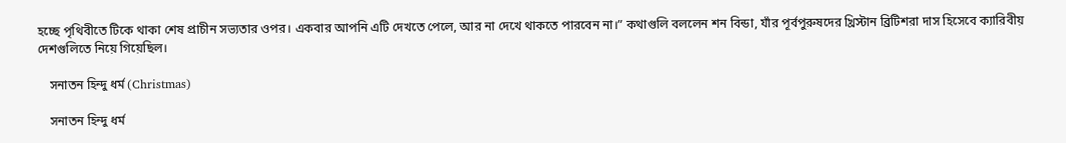হচ্ছে পৃথিবীতে টিকে থাকা শেষ প্রাচীন সভ্যতার ওপর। একবার আপনি এটি দেখতে পেলে, আর না দেখে থাকতে পারবেন না।” কথাগুলি বললেন শন বিন্ডা, যাঁর পূর্বপুরুষদের খ্রিস্টান ব্রিটিশরা দাস হিসেবে ক্যারিবীয় দেশগুলিতে নিয়ে গিয়েছিল।

    সনাতন হিন্দু ধর্ম (Christmas)

    সনাতন হিন্দু ধর্ম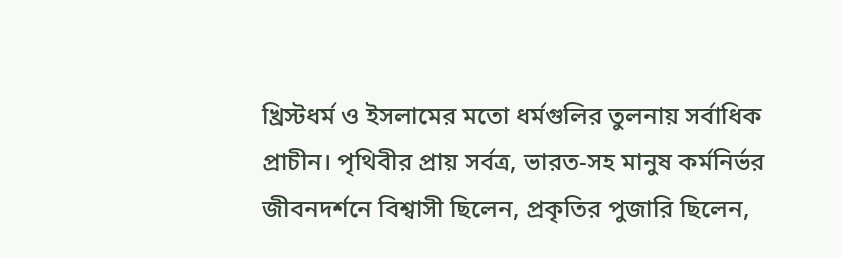খ্রিস্টধর্ম ও ইসলামের মতো ধর্মগুলির তুলনায় সর্বাধিক প্রাচীন। পৃথিবীর প্রায় সর্বত্র, ভারত-সহ মানুষ কর্মনির্ভর জীবনদর্শনে বিশ্বাসী ছিলেন, প্রকৃতির পুজারি ছিলেন,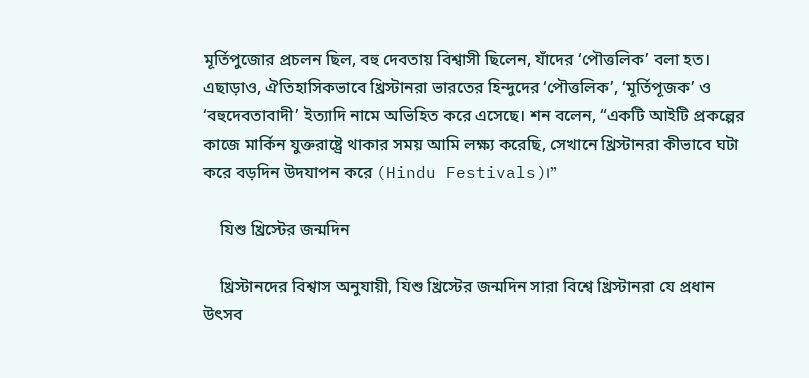মূর্তিপুজোর প্রচলন ছিল, বহু দেবতায় বিশ্বাসী ছিলেন, যাঁদের ‘পৌত্তলিক’ বলা হত। এছাড়াও, ঐতিহাসিকভাবে খ্রিস্টানরা ভারতের হিন্দুদের ‘পৌত্তলিক’, ‘মূর্তিপূজক’ ও ‘বহুদেবতাবাদী’ ইত্যাদি নামে অভিহিত করে এসেছে। শন বলেন, “একটি আইটি প্রকল্পের কাজে মার্কিন যুক্তরাষ্ট্রে থাকার সময় আমি লক্ষ্য করেছি, সেখানে খ্রিস্টানরা কীভাবে ঘটা করে বড়দিন উদযাপন করে (Hindu Festivals)।”

    যিশু খ্রিস্টের জন্মদিন

    খ্রিস্টানদের বিশ্বাস অনুযায়ী, যিশু খ্রিস্টের জন্মদিন সারা বিশ্বে খ্রিস্টানরা যে প্রধান উৎসব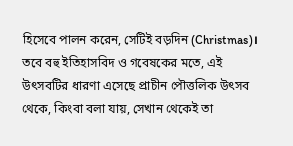হিসেবে পালন করেন, সেটিই বড়দিন (Christmas)। তবে বহু ইতিহাসবিদ ও গবেষকের মতে, এই উৎসবটির ধারণা এসেছে প্রাচীন পৌত্তলিক উৎসব থেকে, কিংবা বলা যায়, সেখান থেকেই তা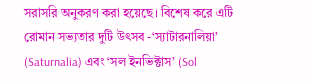সরাসরি অনুকরণ করা হয়েছে। বিশেষ করে এটি রোমান সভ্যতার দুটি উৎসব -‘স্যাটারনালিয়া’ (Saturnalia) এবং ‘সল ইনভিক্টাস’ (Sol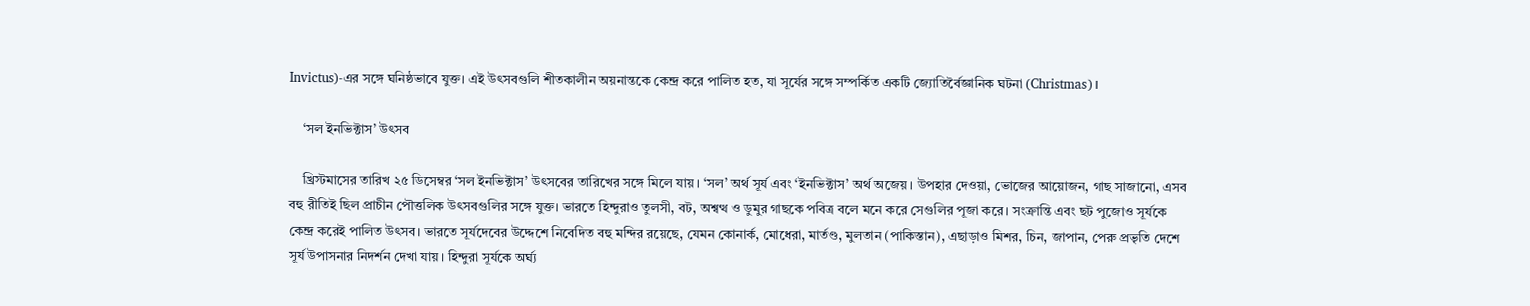Invictus)-এর সঙ্গে ঘনিষ্ঠভাবে যুক্ত। এই উৎসবগুলি শীতকালীন অয়নান্তকে কেন্দ্র করে পালিত হত, যা সূর্যের সঙ্গে সম্পর্কিত একটি জ্যোতির্বৈজ্ঞানিক ঘটনা (Christmas)।

    ‘সল ইনভিক্টাস’ উৎসব

    খ্রিস্টমাসের তারিখ ২৫ ডিসেম্বর ‘সল ইনভিক্টাস’ উৎসবের তারিখের সঙ্গে মিলে যায়। ‘সল’ অর্থ সূর্য এবং ‘ইনভিক্টাস’ অর্থ অজেয়। উপহার দেওয়া, ভোজের আয়োজন, গাছ সাজানো, এসব বহু রীতিই ছিল প্রাচীন পৌত্তলিক উৎসবগুলির সঙ্গে যুক্ত। ভারতে হিন্দুরাও তুলসী, বট, অশ্বত্থ ও ডুমুর গাছকে পবিত্র বলে মনে করে সেগুলির পূজা করে। সংক্রান্তি এবং ছট পুজোও সূর্যকে কেন্দ্র করেই পালিত উৎসব। ভারতে সূর্যদেবের উদ্দেশে নিবেদিত বহু মন্দির রয়েছে, যেমন কোনার্ক, মোধেরা, মার্তণ্ড, মুলতান (পাকিস্তান), এছাড়াও মিশর, চিন, জাপান, পেরু প্রভৃতি দেশে সূর্য উপাসনার নিদর্শন দেখা যায়। হিন্দুরা সূর্যকে অর্ঘ্য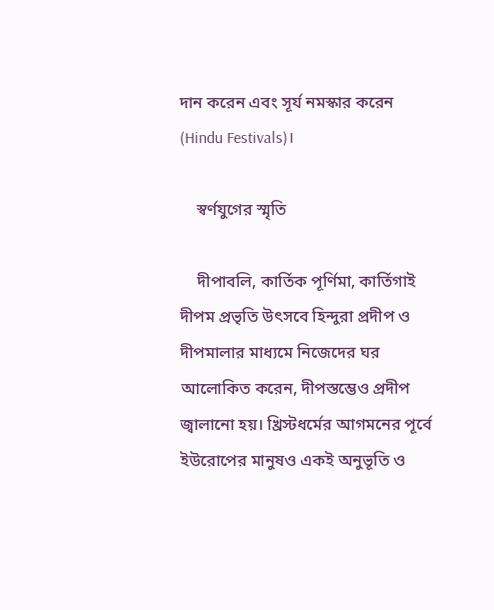দান করেন এবং সূর্য নমস্কার করেন (Hindu Festivals)।

    স্বর্ণযুগের স্মৃতি

    দীপাবলি, কার্তিক পূর্ণিমা, কার্তিগাই দীপম প্রভৃতি উৎসবে হিন্দুরা প্রদীপ ও দীপমালার মাধ্যমে নিজেদের ঘর আলোকিত করেন, দীপস্তম্ভেও প্রদীপ জ্বালানো হয়। খ্রিস্টধর্মের আগমনের পূর্বে ইউরোপের মানুষও একই অনুভূতি ও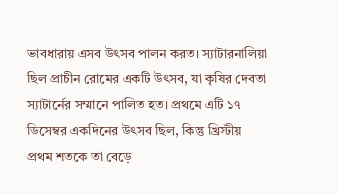ভাবধারায় এসব উৎসব পালন করত। স্যাটারনালিয়া ছিল প্রাচীন রোমের একটি উৎসব, যা কৃষির দেবতা স্যাটার্নের সম্মানে পালিত হত। প্রথমে এটি ১৭ ডিসেম্বর একদিনের উৎসব ছিল, কিন্তু খ্রিস্টীয় প্রথম শতকে তা বেড়ে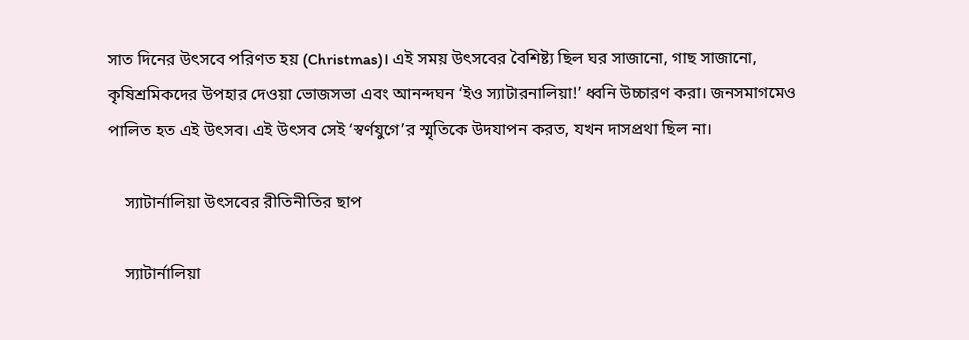সাত দিনের উৎসবে পরিণত হয় (Christmas)। এই সময় উৎসবের বৈশিষ্ট্য ছিল ঘর সাজানো, গাছ সাজানো, কৃষিশ্রমিকদের উপহার দেওয়া ভোজসভা এবং আনন্দঘন ‘ইও স্যাটারনালিয়া!’ ধ্বনি উচ্চারণ করা। জনসমাগমেও পালিত হত এই উৎসব। এই উৎসব সেই ‘স্বর্ণযুগে’র স্মৃতিকে উদযাপন করত, যখন দাসপ্রথা ছিল না।

    স্যাটার্নালিয়া উৎসবের রীতিনীতির ছাপ

    স্যাটার্নালিয়া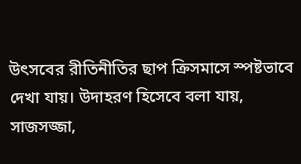উৎসবের রীতিনীতির ছাপ ক্রিসমাসে স্পষ্টভাবে দেখা যায়। উদাহরণ হিসেবে বলা যায়, সাজসজ্জা,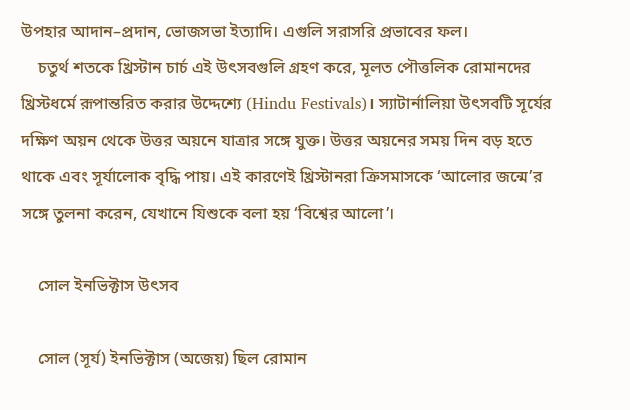উপহার আদান–প্রদান, ভোজসভা ইত্যাদি। এগুলি সরাসরি প্রভাবের ফল।
    চতুর্থ শতকে খ্রিস্টান চার্চ এই উৎসবগুলি গ্রহণ করে, মূলত পৌত্তলিক রোমানদের খ্রিস্টধর্মে রূপান্তরিত করার উদ্দেশ্যে (Hindu Festivals)। স্যাটার্নালিয়া উৎসবটি সূর্যের দক্ষিণ অয়ন থেকে উত্তর অয়নে যাত্রার সঙ্গে যুক্ত। উত্তর অয়নের সময় দিন বড় হতে থাকে এবং সূর্যালোক বৃদ্ধি পায়। এই কারণেই খ্রিস্টানরা ক্রিসমাসকে ‘আলোর জন্মে’র সঙ্গে তুলনা করেন, যেখানে যিশুকে বলা হয় ‘বিশ্বের আলো’।

    সোল ইনভিক্টাস উৎসব

    সোল (সূর্য) ইনভিক্টাস (অজেয়) ছিল রোমান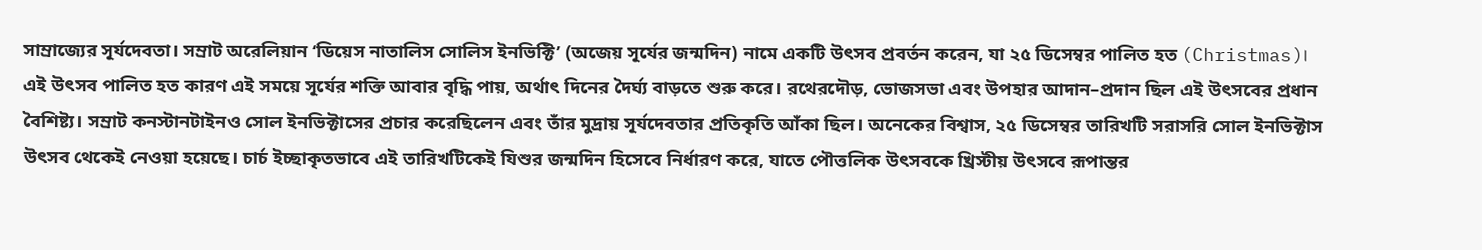সাম্রাজ্যের সূর্যদেবতা। সম্রাট অরেলিয়ান ‘ডিয়েস নাতালিস সোলিস ইনভিক্টি’ (অজেয় সূর্যের জন্মদিন) নামে একটি উৎসব প্রবর্তন করেন, যা ২৫ ডিসেম্বর পালিত হত (Christmas)। এই উৎসব পালিত হত কারণ এই সময়ে সূর্যের শক্তি আবার বৃদ্ধি পায়, অর্থাৎ দিনের দৈর্ঘ্য বাড়তে শুরু করে। রথেরদৌড়, ভোজসভা এবং উপহার আদান–প্রদান ছিল এই উৎসবের প্রধান বৈশিষ্ট্য। সম্রাট কনস্টানটাইনও সোল ইনভিক্টাসের প্রচার করেছিলেন এবং তাঁর মুদ্রায় সূর্যদেবতার প্রতিকৃতি আঁকা ছিল। অনেকের বিশ্বাস, ২৫ ডিসেম্বর তারিখটি সরাসরি সোল ইনভিক্টাস উৎসব থেকেই নেওয়া হয়েছে। চার্চ ইচ্ছাকৃতভাবে এই তারিখটিকেই যিশুর জন্মদিন হিসেবে নির্ধারণ করে, যাতে পৌত্তলিক উৎসবকে খ্রিস্টীয় উৎসবে রূপান্তর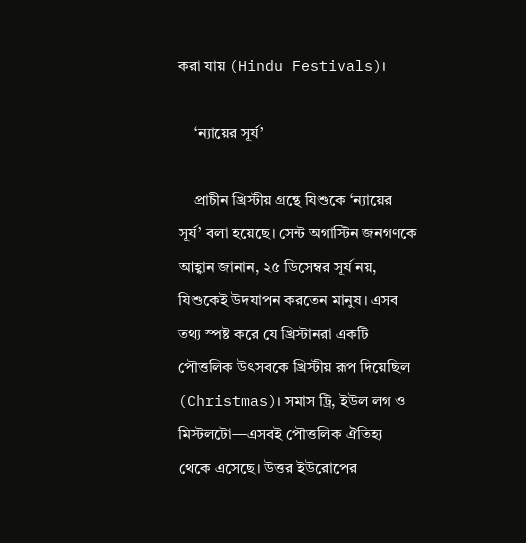করা যায় (Hindu Festivals)।

    ‘ন্যায়ের সূর্য’

    প্রাচীন খ্রিস্টীয় গ্রন্থে যিশুকে ‘ন্যায়ের সূর্য’ বলা হয়েছে। সেন্ট অগাস্টিন জনগণকে আহ্বান জানান, ২৫ ডিসেম্বর সূর্য নয়, যিশুকেই উদযাপন করতেন মানুষ। এসব তথ্য স্পষ্ট করে যে খ্রিস্টানরা একটি পৌত্তলিক উৎসবকে খ্রিস্টীয় রূপ দিয়েছিল (Christmas)। সমাস ট্রি, ইউল লগ ও মিস্টলটো—এসবই পৌত্তলিক ঐতিহ্য থেকে এসেছে। উত্তর ইউরোপের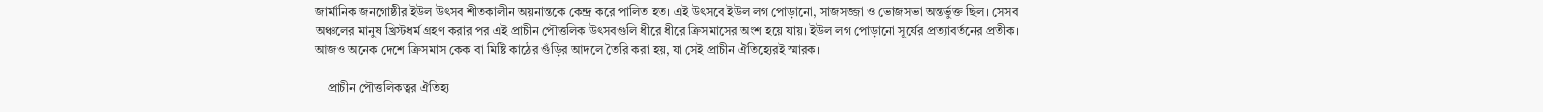জার্মানিক জনগোষ্ঠীর ইউল উৎসব শীতকালীন অয়নান্তকে কেন্দ্র করে পালিত হত। এই উৎসবে ইউল লগ পোড়ানো, সাজসজ্জা ও ভোজসভা অন্তর্ভুক্ত ছিল। সেসব অঞ্চলের মানুষ খ্রিস্টধর্ম গ্রহণ করার পর এই প্রাচীন পৌত্তলিক উৎসবগুলি ধীরে ধীরে ক্রিসমাসের অংশ হয়ে যায়। ইউল লগ পোড়ানো সূর্যের প্রত্যাবর্তনের প্রতীক। আজও অনেক দেশে ক্রিসমাস কেক বা মিষ্টি কাঠের গুঁড়ির আদলে তৈরি করা হয়, যা সেই প্রাচীন ঐতিহ্যেরই স্মারক।

    প্রাচীন পৌত্তলিকত্বর ঐতিহ্য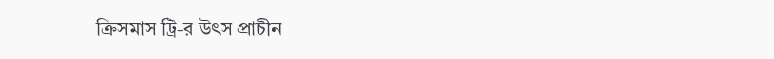ক্রিসমাস ট্রি-র উৎস প্রাচীন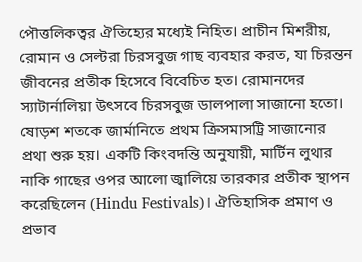পৌত্তলিকত্বর ঐতিহ্যের মধ্যেই নিহিত। প্রাচীন মিশরীয়, রোমান ও সেল্টরা চিরসবুজ গাছ ব্যবহার করত, যা চিরন্তন জীবনের প্রতীক হিসেবে বিবেচিত হত। রোমানদের স্যাটার্নালিয়া উৎসবে চিরসবুজ ডালপালা সাজানো হতো। ষোড়শ শতকে জার্মানিতে প্রথম ক্রিসমাসট্রি সাজানোর প্রথা শুরু হয়। একটি কিংবদন্তি অনুযায়ী, মার্টিন লুথার নাকি গাছের ওপর আলো জ্বালিয়ে তারকার প্রতীক স্থাপন করেছিলেন (Hindu Festivals)। ঐতিহাসিক প্রমাণ ও প্রভাব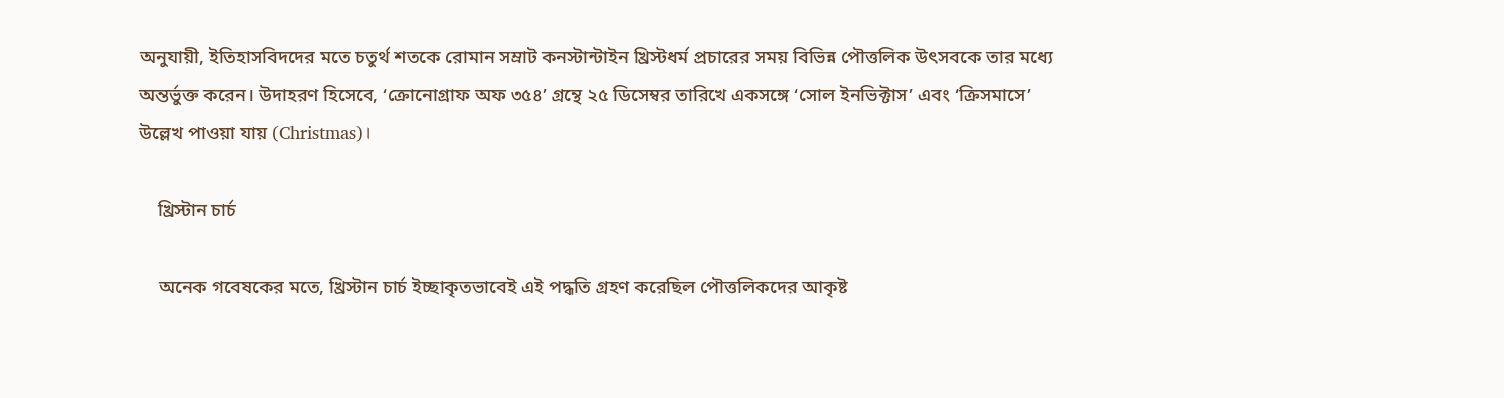অনুযায়ী, ইতিহাসবিদদের মতে চতুর্থ শতকে রোমান সম্রাট কনস্টান্টাইন খ্রিস্টধর্ম প্রচারের সময় বিভিন্ন পৌত্তলিক উৎসবকে তার মধ্যে অন্তর্ভুক্ত করেন। উদাহরণ হিসেবে, ‘ক্রোনোগ্রাফ অফ ৩৫৪’ গ্রন্থে ২৫ ডিসেম্বর তারিখে একসঙ্গে ‘সোল ইনভিক্টাস’ এবং ‘ক্রিসমাসে’ উল্লেখ পাওয়া যায় (Christmas)।

    খ্রিস্টান চার্চ

    অনেক গবেষকের মতে, খ্রিস্টান চার্চ ইচ্ছাকৃতভাবেই এই পদ্ধতি গ্রহণ করেছিল পৌত্তলিকদের আকৃষ্ট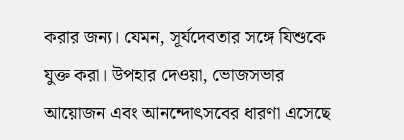করার জন্য। যেমন, সূর্যদেবতার সঙ্গে যিশুকে যুক্ত করা। উপহার দেওয়া, ভোজসভার আয়োজন এবং আনন্দোৎসবের ধারণা এসেছে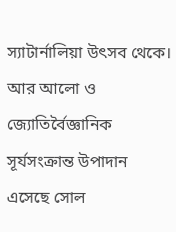স্যাটার্নালিয়া উৎসব থেকে। আর আলো ও জ্যোতির্বৈজ্ঞানিক সূর্যসংক্রান্ত উপাদান এসেছে সোল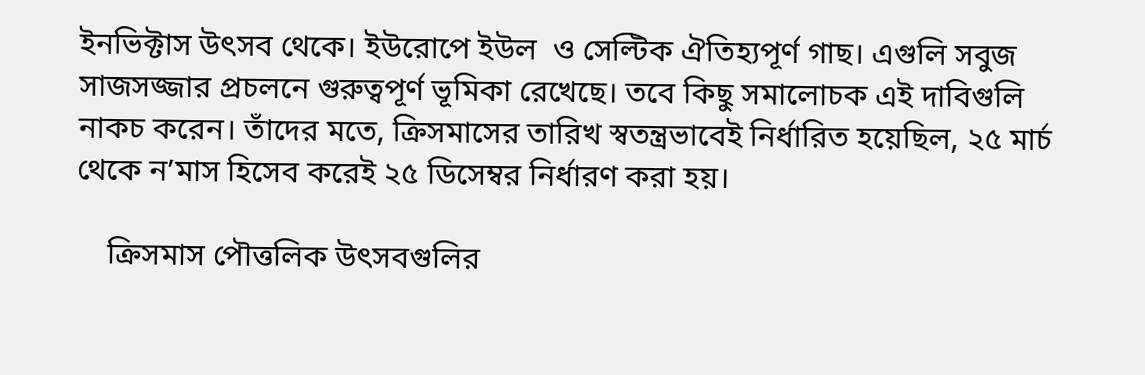ইনভিক্টাস উৎসব থেকে। ইউরোপে ইউল  ও সেল্টিক ঐতিহ্যপূর্ণ গাছ। এগুলি সবুজ সাজসজ্জার প্রচলনে গুরুত্বপূর্ণ ভূমিকা রেখেছে। তবে কিছু সমালোচক এই দাবিগুলি নাকচ করেন। তাঁদের মতে, ক্রিসমাসের তারিখ স্বতন্ত্রভাবেই নির্ধারিত হয়েছিল, ২৫ মার্চ থেকে ন’মাস হিসেব করেই ২৫ ডিসেম্বর নির্ধারণ করা হয়।

    ক্রিসমাস পৌত্তলিক উৎসবগুলির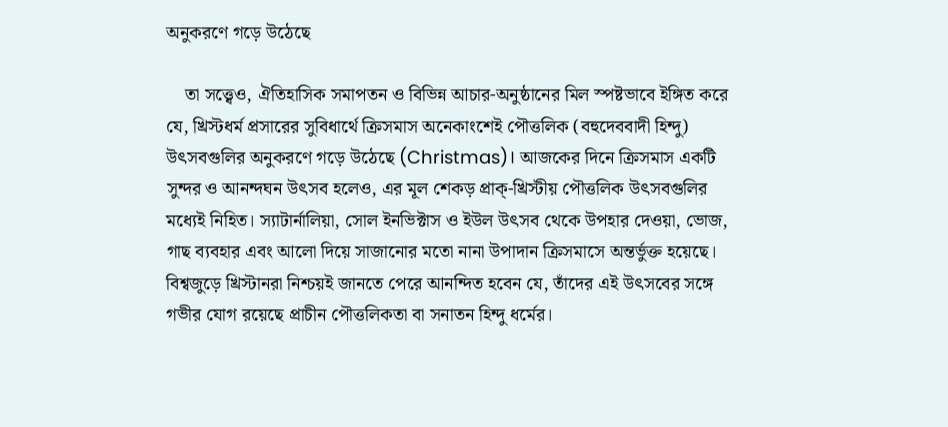অনুকরণে গড়ে উঠেছে

    তা সত্ত্বেও, ঐতিহাসিক সমাপতন ও বিভিন্ন আচার-অনুষ্ঠানের মিল স্পষ্টভাবে ইঙ্গিত করে যে, খ্রিস্টধর্ম প্রসারের সুবিধার্থে ক্রিসমাস অনেকাংশেই পৌত্তলিক (বহুদেববাদী হিন্দু) উৎসবগুলির অনুকরণে গড়ে উঠেছে (Christmas)। আজকের দিনে ক্রিসমাস একটি সুন্দর ও আনন্দঘন উৎসব হলেও, এর মূল শেকড় প্রাক্-খ্রিস্টীয় পৌত্তলিক উৎসবগুলির মধ্যেই নিহিত। স্যাটার্নালিয়া, সোল ইনভিক্টাস ও ইউল উৎসব থেকে উপহার দেওয়া, ভোজ, গাছ ব্যবহার এবং আলো দিয়ে সাজানোর মতো নানা উপাদান ক্রিসমাসে অন্তর্ভুক্ত হয়েছে। বিশ্বজুড়ে খ্রিস্টানরা নিশ্চয়ই জানতে পেরে আনন্দিত হবেন যে, তাঁদের এই উৎসবের সঙ্গে গভীর যোগ রয়েছে প্রাচীন পৌত্তলিকতা বা সনাতন হিন্দু ধর্মের।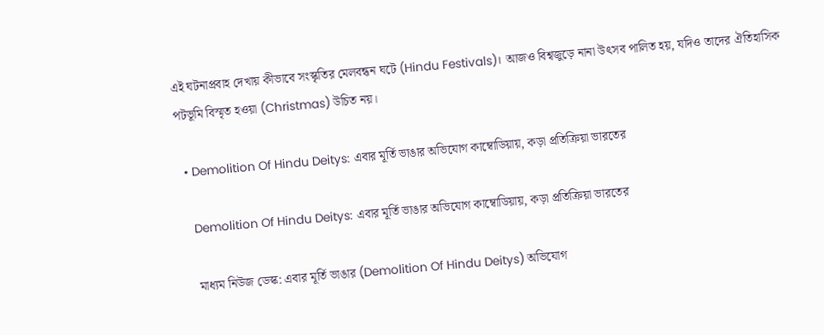এই ঘটনাপ্রবাহ দেখায় কীভাবে সংস্কৃতির মেলবন্ধন ঘটে (Hindu Festivals)। আজও বিশ্বজুড়ে নানা উৎসব পালিত হয়, যদিও তাদের ঐতিহাসিক পটভূমি বিস্মৃত হওয়া (Christmas) উচিত নয়।

  • Demolition Of Hindu Deitys: এবার মূর্তি ভাঙার অভিযোগ কাম্বোডিয়ায়, কড়া প্রতিক্রিয়া ভারতের

    Demolition Of Hindu Deitys: এবার মূর্তি ভাঙার অভিযোগ কাম্বোডিয়ায়, কড়া প্রতিক্রিয়া ভারতের

    মাধ্যম নিউজ ডেস্ক: এবার মূর্তি ভাঙার (Demolition Of Hindu Deitys) অভিযোগ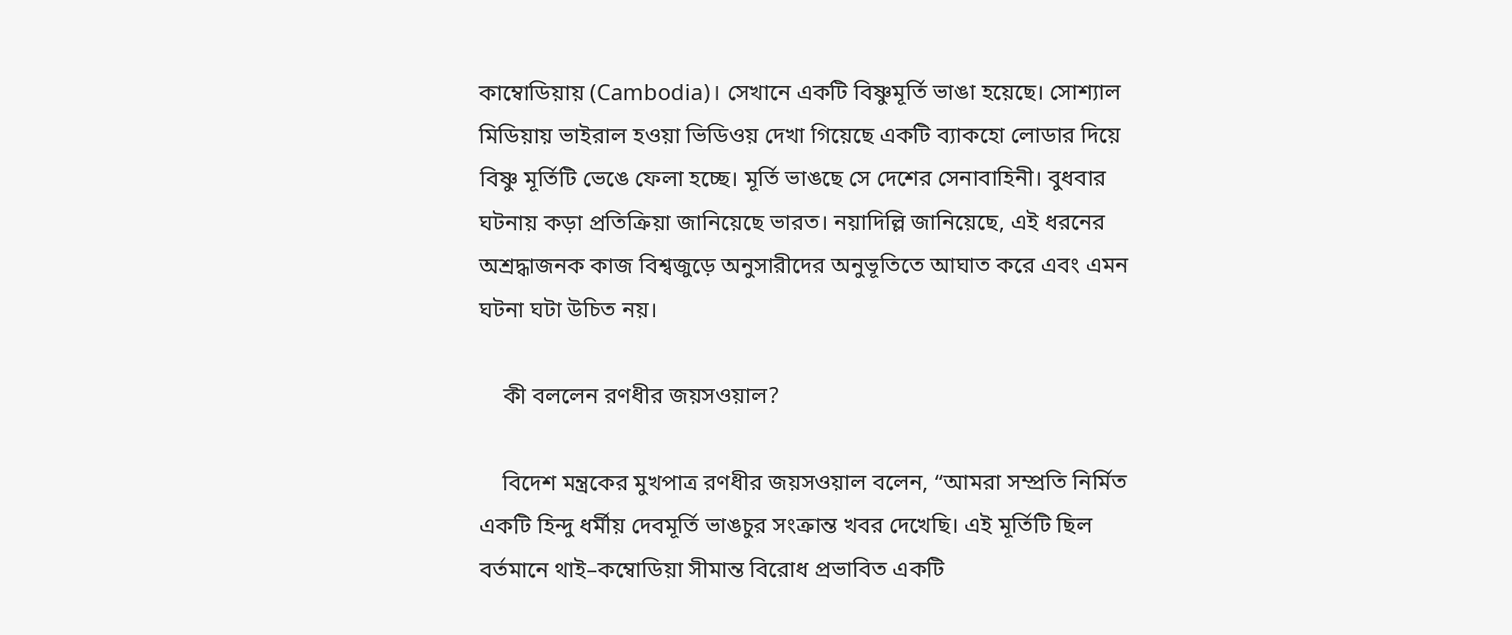কাম্বোডিয়ায় (Cambodia)। সেখানে একটি বিষ্ণুমূর্তি ভাঙা হয়েছে। সোশ্যাল মিডিয়ায় ভাইরাল হওয়া ভিডিওয় দেখা গিয়েছে একটি ব্যাকহো লোডার দিয়ে বিষ্ণু মূর্তিটি ভেঙে ফেলা হচ্ছে। মূর্তি ভাঙছে সে দেশের সেনাবাহিনী। বুধবার ঘটনায় কড়া প্রতিক্রিয়া জানিয়েছে ভারত। নয়াদিল্লি জানিয়েছে, এই ধরনের অশ্রদ্ধাজনক কাজ বিশ্বজুড়ে অনুসারীদের অনুভূতিতে আঘাত করে এবং এমন ঘটনা ঘটা উচিত নয়।

    কী বললেন রণধীর জয়সওয়াল?

    বিদেশ মন্ত্রকের মুখপাত্র রণধীর জয়সওয়াল বলেন, “আমরা সম্প্রতি নির্মিত একটি হিন্দু ধর্মীয় দেবমূর্তি ভাঙচুর সংক্রান্ত খবর দেখেছি। এই মূর্তিটি ছিল বর্তমানে থাই–কম্বোডিয়া সীমান্ত বিরোধ প্রভাবিত একটি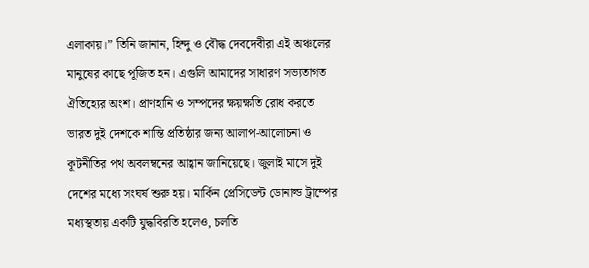এলাকায়।” তিনি জানান, হিন্দু ও বৌদ্ধ দেবদেবীরা এই অঞ্চলের মানুষের কাছে পূজিত হন। এগুলি আমাদের সাধারণ সভ্যতাগত ঐতিহ্যের অংশ। প্রাণহানি ও সম্পদের ক্ষয়ক্ষতি রোধ করতে ভারত দুই দেশকে শান্তি প্রতিষ্ঠার জন্য আলাপ-আলোচনা ও কূটনীতির পথ অবলম্বনের আহ্বান জানিয়েছে। জুলাই মাসে দুই দেশের মধ্যে সংঘর্ষ শুরু হয়। মার্কিন প্রেসিডেন্ট ডোনাল্ড ট্রাম্পের মধ্যস্থতায় একটি যুদ্ধবিরতি হলেও, চলতি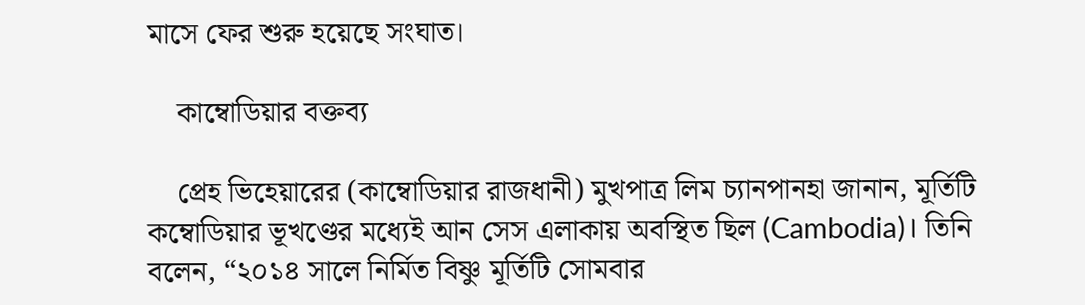মাসে ফের শুরু হয়েছে সংঘাত।

    কাম্বোডিয়ার বক্তব্য

    প্রেহ ভিহেয়ারের (কাম্বোডিয়ার রাজধানী) মুখপাত্র লিম চ্যানপানহা জানান, মূর্তিটি কম্বোডিয়ার ভূখণ্ডের মধ্যেই আন সেস এলাকায় অবস্থিত ছিল (Cambodia)। তিনি বলেন, “২০১৪ সালে নির্মিত বিষ্ণু মূর্তিটি সোমবার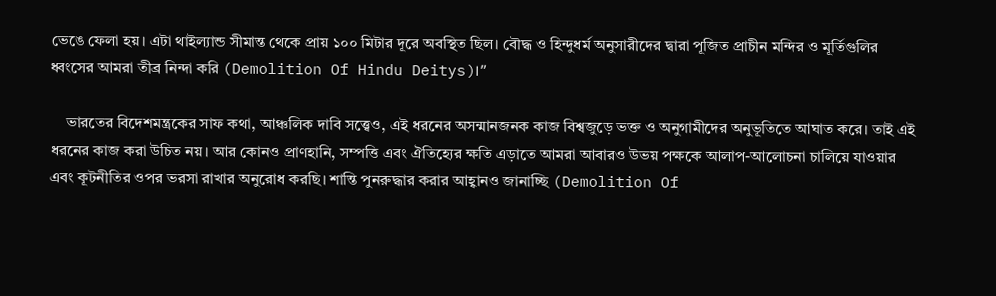ভেঙে ফেলা হয়। এটা থাইল্যান্ড সীমান্ত থেকে প্রায় ১০০ মিটার দূরে অবস্থিত ছিল। বৌদ্ধ ও হিন্দুধর্ম অনুসারীদের দ্বারা পূজিত প্রাচীন মন্দির ও মূর্তিগুলির ধ্বংসের আমরা তীব্র নিন্দা করি (Demolition Of Hindu Deitys)।”

    ভারতের বিদেশমন্ত্রকের সাফ কথা, আঞ্চলিক দাবি সত্ত্বেও, এই ধরনের অসন্মানজনক কাজ বিশ্বজুড়ে ভক্ত ও অনুগামীদের অনুভূতিতে আঘাত করে। তাই এই ধরনের কাজ করা উচিত নয়। আর কোনও প্রাণহানি, সম্পত্তি এবং ঐতিহ্যের ক্ষতি এড়াতে আমরা আবারও উভয় পক্ষকে আলাপ-আলোচনা চালিয়ে যাওয়ার এবং কূটনীতির ওপর ভরসা রাখার অনুরোধ করছি। শান্তি পুনরুদ্ধার করার আহ্বানও জানাচ্ছি (Demolition Of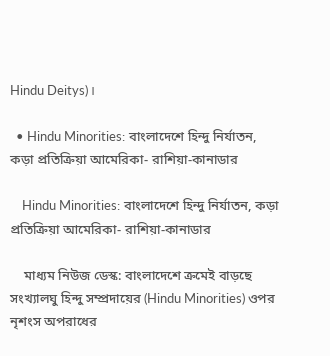Hindu Deitys)।

  • Hindu Minorities: বাংলাদেশে হিন্দু নির্যাতন, কড়া প্রতিক্রিয়া আমেরিকা- রাশিয়া-কানাডার

    Hindu Minorities: বাংলাদেশে হিন্দু নির্যাতন, কড়া প্রতিক্রিয়া আমেরিকা- রাশিয়া-কানাডার

    মাধ্যম নিউজ ডেস্ক: বাংলাদেশে ক্রমেই বাড়ছে সংখ্যালঘু হিন্দু সম্প্রদায়ের (Hindu Minorities) ওপর নৃশংস অপরাধের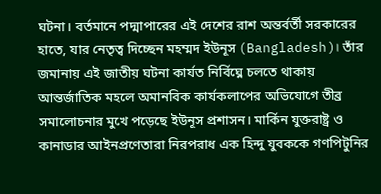ঘটনা। বর্তমানে পদ্মাপারের এই দেশের রাশ অন্তর্বর্তী সরকারের হাতে, যার নেতৃত্ব দিচ্ছেন মহম্মদ ইউনূস (Bangladesh)। তাঁর জমানায় এই জাতীয় ঘটনা কার্যত নির্বিঘ্নে চলতে থাকায় আন্তর্জাতিক মহলে অমানবিক কার্যকলাপের অভিযোগে তীব্র সমালোচনার মুখে পড়েছে ইউনূস প্রশাসন। মার্কিন যুক্তরাষ্ট্র ও কানাডার আইনপ্রণেতারা নিরপরাধ এক হিন্দু যুবককে গণপিটুনির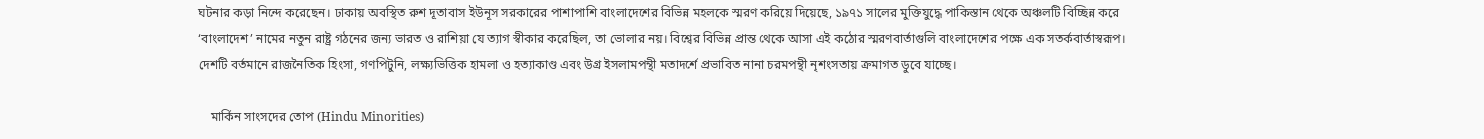ঘটনার কড়া নিন্দে করেছেন। ঢাকায় অবস্থিত রুশ দূতাবাস ইউনূস সরকারের পাশাপাশি বাংলাদেশের বিভিন্ন মহলকে স্মরণ করিয়ে দিয়েছে, ১৯৭১ সালের মুক্তিযুদ্ধে পাকিস্তান থেকে অঞ্চলটি বিচ্ছিন্ন করে ‘বাংলাদেশ’ নামের নতুন রাষ্ট্র গঠনের জন্য ভারত ও রাশিয়া যে ত্যাগ স্বীকার করেছিল, তা ভোলার নয়। বিশ্বের বিভিন্ন প্রান্ত থেকে আসা এই কঠোর স্মরণবার্তাগুলি বাংলাদেশের পক্ষে এক সতর্কবার্তাস্বরূপ। দেশটি বর্তমানে রাজনৈতিক হিংসা, গণপিটুনি, লক্ষ্যভিত্তিক হামলা ও হত্যাকাণ্ড এবং উগ্র ইসলামপন্থী মতাদর্শে প্রভাবিত নানা চরমপন্থী নৃশংসতায় ক্রমাগত ডুবে যাচ্ছে।

    মার্কিন সাংসদের তোপ (Hindu Minorities)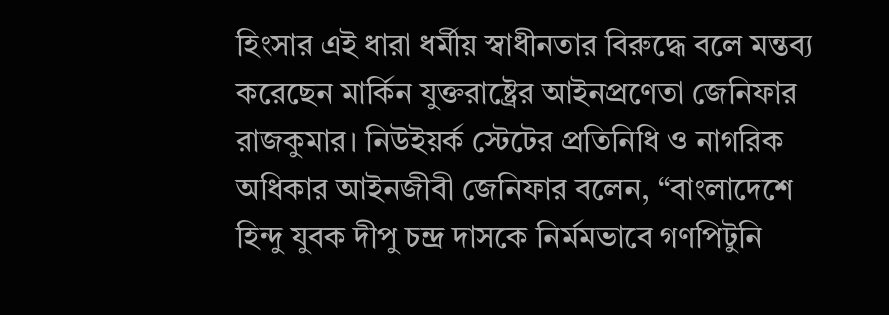হিংসার এই ধারা ধর্মীয় স্বাধীনতার বিরুদ্ধে বলে মন্তব্য করেছেন মার্কিন যুক্তরাষ্ট্রের আইনপ্রণেতা জেনিফার রাজকুমার। নিউইয়র্ক স্টেটের প্রতিনিধি ও নাগরিক অধিকার আইনজীবী জেনিফার বলেন, “বাংলাদেশে হিন্দু যুবক দীপু চন্দ্র দাসকে নির্মমভাবে গণপিটুনি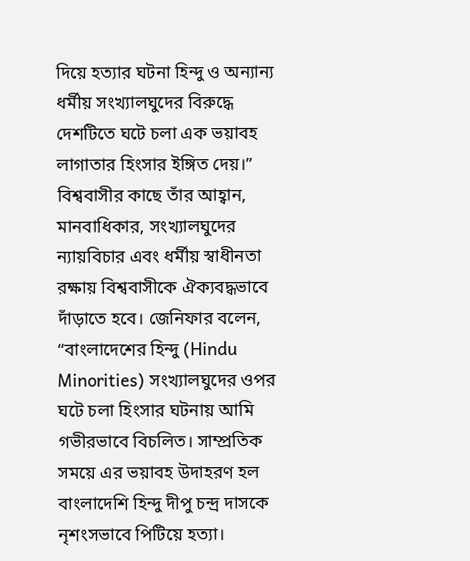দিয়ে হত্যার ঘটনা হিন্দু ও অন্যান্য ধর্মীয় সংখ্যালঘুদের বিরুদ্ধে দেশটিতে ঘটে চলা এক ভয়াবহ লাগাতার হিংসার ইঙ্গিত দেয়।” বিশ্ববাসীর কাছে তাঁর আহ্বান, মানবাধিকার, সংখ্যালঘুদের ন্যায়বিচার এবং ধর্মীয় স্বাধীনতা রক্ষায় বিশ্ববাসীকে ঐক্যবদ্ধভাবে দাঁড়াতে হবে। জেনিফার বলেন, “বাংলাদেশের হিন্দু (Hindu Minorities) সংখ্যালঘুদের ওপর ঘটে চলা হিংসার ঘটনায় আমি গভীরভাবে বিচলিত। সাম্প্রতিক সময়ে এর ভয়াবহ উদাহরণ হল বাংলাদেশি হিন্দু দীপু চন্দ্র দাসকে নৃশংসভাবে পিটিয়ে হত্যা।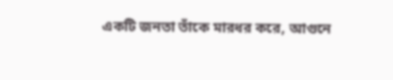একটি জনতা তাঁকে মারধর করে, আগুনে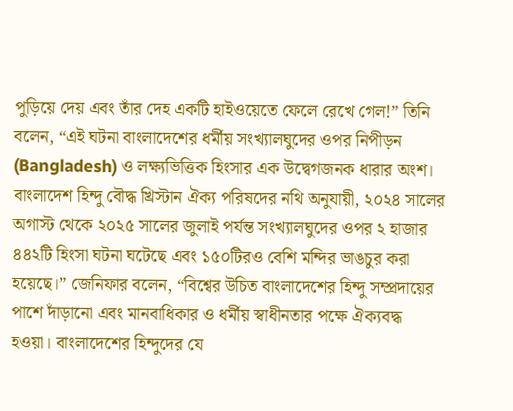পুড়িয়ে দেয় এবং তাঁর দেহ একটি হাইওয়েতে ফেলে রেখে গেল!” তিনি বলেন, “এই ঘটনা বাংলাদেশের ধর্মীয় সংখ্যালঘুদের ওপর নিপীড়ন (Bangladesh) ও লক্ষ্যভিত্তিক হিংসার এক উদ্বেগজনক ধারার অংশ। বাংলাদেশ হিন্দু বৌদ্ধ খ্রিস্টান ঐক্য পরিষদের নথি অনুযায়ী, ২০২৪ সালের অগাস্ট থেকে ২০২৫ সালের জুলাই পর্যন্ত সংখ্যালঘুদের ওপর ২ হাজার ৪৪২টি হিংসা ঘটনা ঘটেছে এবং ১৫০টিরও বেশি মন্দির ভাঙচুর করা হয়েছে।” জেনিফার বলেন, “বিশ্বের উচিত বাংলাদেশের হিন্দু সম্প্রদায়ের পাশে দাঁড়ানো এবং মানবাধিকার ও ধর্মীয় স্বাধীনতার পক্ষে ঐক্যবদ্ধ হওয়া। বাংলাদেশের হিন্দুদের যে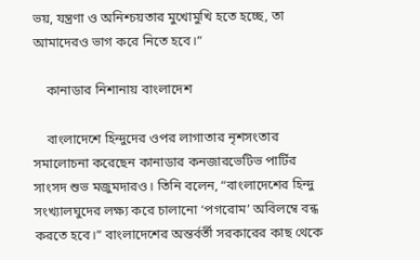ভয়, যন্ত্রণা ও অনিশ্চয়তার মুখোমুখি হতে হচ্ছে, তা আমাদেরও ভাগ করে নিতে হবে।”

    কানাডার নিশানায় বাংলাদেশ

    বাংলাদেশে হিন্দুদের ওপর লাগাতার নৃশসংতার সমালোচনা করেছেন কানাডার কনজারভেটিভ পার্টির সাংসদ শুভ মজুমদারও। তিনি বলেন, “বাংলাদেশের হিন্দু সংখ্যালঘুদের লক্ষ্য করে চালানো ‘পগরোম’ অবিলম্বে বন্ধ করতে হবে।” বাংলাদেশের অন্তর্বর্তী সরকারের কাছ থেকে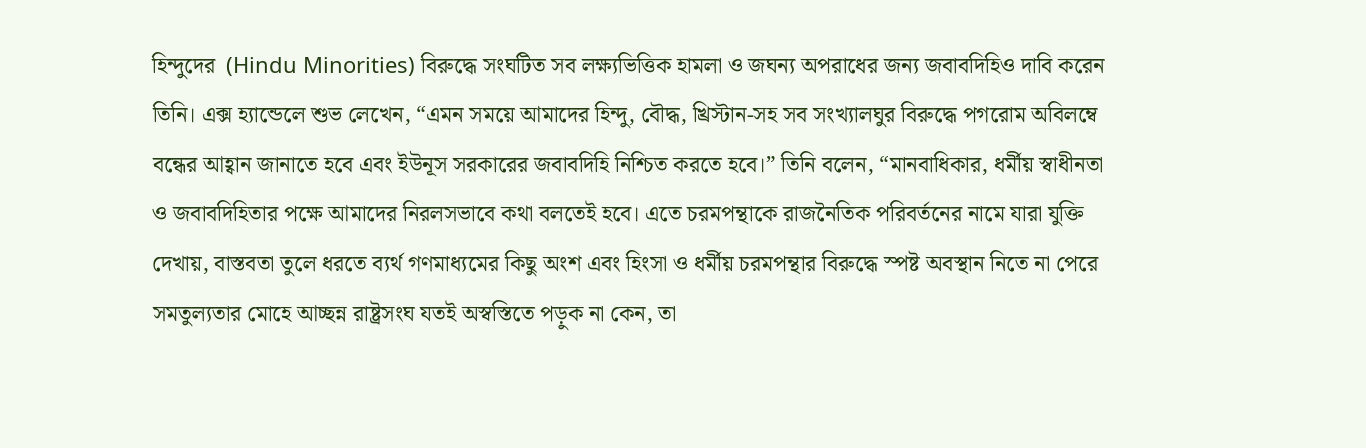হিন্দুদের  (Hindu Minorities) বিরুদ্ধে সংঘটিত সব লক্ষ্যভিত্তিক হামলা ও জঘন্য অপরাধের জন্য জবাবদিহিও দাবি করেন তিনি। এক্স হ্যান্ডেলে শুভ লেখেন, “এমন সময়ে আমাদের হিন্দু, বৌদ্ধ, খ্রিস্টান-সহ সব সংখ্যালঘুর বিরুদ্ধে পগরোম অবিলম্বে বন্ধের আহ্বান জানাতে হবে এবং ইউনূস সরকারের জবাবদিহি নিশ্চিত করতে হবে।” তিনি বলেন, “মানবাধিকার, ধর্মীয় স্বাধীনতা ও জবাবদিহিতার পক্ষে আমাদের নিরলসভাবে কথা বলতেই হবে। এতে চরমপন্থাকে রাজনৈতিক পরিবর্তনের নামে যারা যুক্তি দেখায়, বাস্তবতা তুলে ধরতে ব্যর্থ গণমাধ্যমের কিছু অংশ এবং হিংসা ও ধর্মীয় চরমপন্থার বিরুদ্ধে স্পষ্ট অবস্থান নিতে না পেরে সমতুল্যতার মোহে আচ্ছন্ন রাষ্ট্রসংঘ যতই অস্বস্তিতে পড়ুক না কেন, তা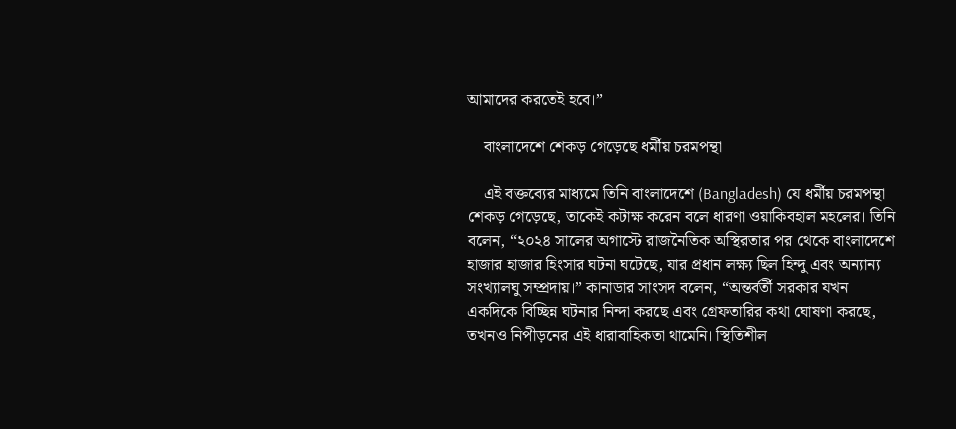আমাদের করতেই হবে।”

    বাংলাদেশে শেকড় গেড়েছে ধর্মীয় চরমপন্থা

    এই বক্তব্যের মাধ্যমে তিনি বাংলাদেশে (Bangladesh) যে ধর্মীয় চরমপন্থা শেকড় গেড়েছে, তাকেই কটাক্ষ করেন বলে ধারণা ওয়াকিবহাল মহলের। তিনি বলেন, “২০২৪ সালের অগাস্টে রাজনৈতিক অস্থিরতার পর থেকে বাংলাদেশে হাজার হাজার হিংসার ঘটনা ঘটেছে, যার প্রধান লক্ষ্য ছিল হিন্দু এবং অন্যান্য সংখ্যালঘু সম্প্রদায়।” কানাডার সাংসদ বলেন, “অন্তর্বর্তী সরকার যখন একদিকে বিচ্ছিন্ন ঘটনার নিন্দা করছে এবং গ্রেফতারির কথা ঘোষণা করছে, তখনও নিপীড়নের এই ধারাবাহিকতা থামেনি। স্থিতিশীল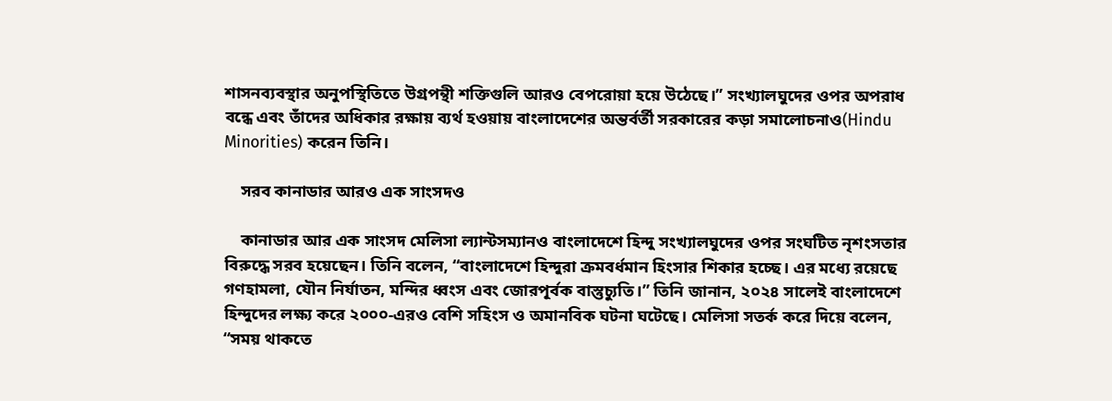শাসনব্যবস্থার অনুপস্থিতিতে উগ্রপন্থী শক্তিগুলি আরও বেপরোয়া হয়ে উঠেছে।” সংখ্যালঘুদের ওপর অপরাধ বন্ধে এবং তাঁদের অধিকার রক্ষায় ব্যর্থ হওয়ায় বাংলাদেশের অন্তর্বর্তী সরকারের কড়া সমালোচনাও(Hindu Minorities) করেন তিনি।

    সরব কানাডার আরও এক সাংসদও

    কানাডার আর এক সাংসদ মেলিসা ল্যান্টসম্যানও বাংলাদেশে হিন্দু সংখ্যালঘুদের ওপর সংঘটিত নৃশংসতার বিরুদ্ধে সরব হয়েছেন। তিনি বলেন, “বাংলাদেশে হিন্দুরা ক্রমবর্ধমান হিংসার শিকার হচ্ছে। এর মধ্যে রয়েছে গণহামলা, যৌন নির্যাতন, মন্দির ধ্বংস এবং জোরপূর্বক বাস্তুচ্যুতি।” তিনি জানান, ২০২৪ সালেই বাংলাদেশে হিন্দুদের লক্ষ্য করে ২০০০-এরও বেশি সহিংস ও অমানবিক ঘটনা ঘটেছে। মেলিসা সতর্ক করে দিয়ে বলেন, “সময় থাকতে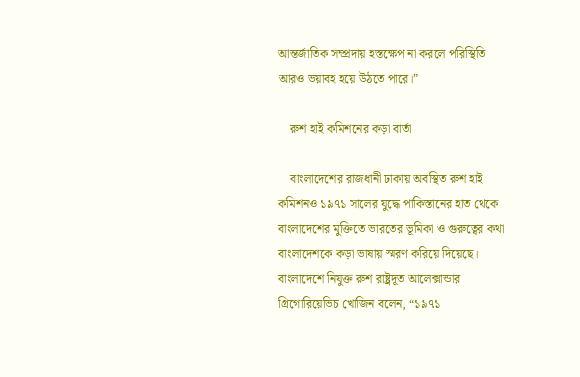আন্তর্জাতিক সম্প্রদায় হস্তক্ষেপ না করলে পরিস্থিতি আরও ভয়াবহ হয়ে উঠতে পারে।”

    রুশ হাই কমিশনের কড়া বার্তা

    বাংলাদেশের রাজধানী ঢাকায় অবস্থিত রুশ হাই কমিশনও ১৯৭১ সালের যুদ্ধে পাকিস্তানের হাত থেকে বাংলাদেশের মুক্তিতে ভারতের ভূমিকা ও গুরুত্বের কথা বাংলাদেশকে কড়া ভাষায় স্মরণ করিয়ে দিয়েছে। বাংলাদেশে নিযুক্ত রুশ রাষ্ট্রদূত আলেক্সান্ডার গ্রিগোরিয়েভিচ খোজিন বলেন, “১৯৭১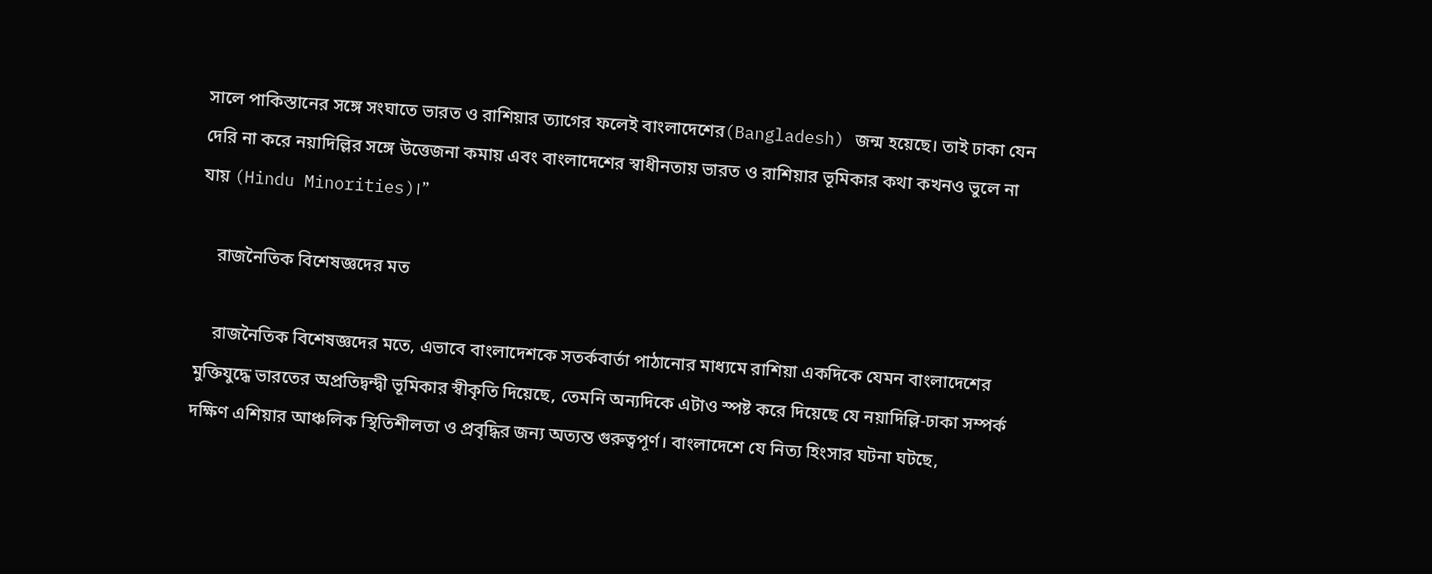সালে পাকিস্তানের সঙ্গে সংঘাতে ভারত ও রাশিয়ার ত্যাগের ফলেই বাংলাদেশের(Bangladesh) জন্ম হয়েছে। তাই ঢাকা যেন দেরি না করে নয়াদিল্লির সঙ্গে উত্তেজনা কমায় এবং বাংলাদেশের স্বাধীনতায় ভারত ও রাশিয়ার ভূমিকার কথা কখনও ভুলে না যায় (Hindu Minorities)।”

    রাজনৈতিক বিশেষজ্ঞদের মত

    রাজনৈতিক বিশেষজ্ঞদের মতে, এভাবে বাংলাদেশকে সতর্কবার্তা পাঠানোর মাধ্যমে রাশিয়া একদিকে যেমন বাংলাদেশের মুক্তিযুদ্ধে ভারতের অপ্রতিদ্বন্দ্বী ভূমিকার স্বীকৃতি দিয়েছে, তেমনি অন্যদিকে এটাও স্পষ্ট করে দিয়েছে যে নয়াদিল্লি-ঢাকা সম্পর্ক দক্ষিণ এশিয়ার আঞ্চলিক স্থিতিশীলতা ও প্রবৃদ্ধির জন্য অত্যন্ত গুরুত্বপূর্ণ। বাংলাদেশে যে নিত্য হিংসার ঘটনা ঘটছে,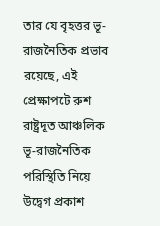তার যে বৃহত্তর ভূ-রাজনৈতিক প্রভাব রয়েছে, এই প্রেক্ষাপটে রুশ রাষ্ট্রদূত আঞ্চলিক ভূ-রাজনৈতিক পরিস্থিতি নিয়ে উদ্বেগ প্রকাশ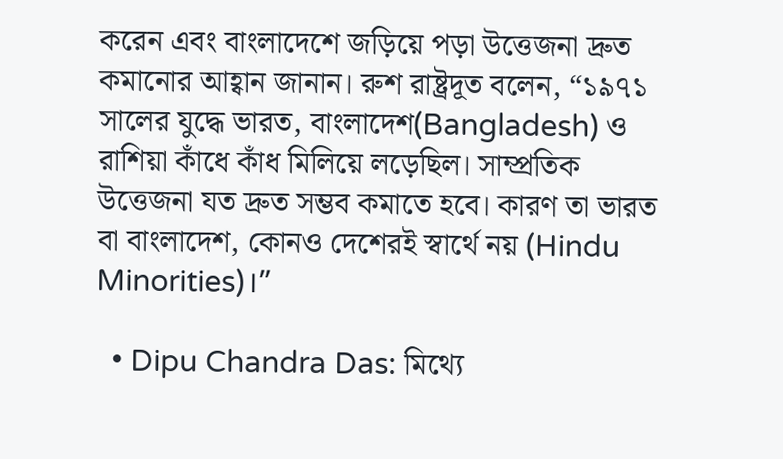করেন এবং বাংলাদেশে জড়িয়ে পড়া উত্তেজনা দ্রুত কমানোর আহ্বান জানান। রুশ রাষ্ট্রদূত বলেন, “১৯৭১ সালের যুদ্ধে ভারত, বাংলাদেশ(Bangladesh) ও রাশিয়া কাঁধে কাঁধ মিলিয়ে লড়েছিল। সাম্প্রতিক উত্তেজনা যত দ্রুত সম্ভব কমাতে হবে। কারণ তা ভারত বা বাংলাদেশ, কোনও দেশেরই স্বার্থে নয় (Hindu Minorities)।”

  • Dipu Chandra Das: মিথ্যে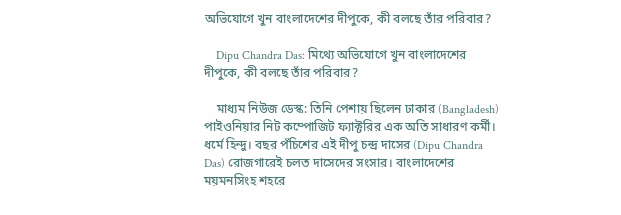অভিযোগে খুন বাংলাদেশের দীপুকে, কী বলছে তাঁর পরিবার?

    Dipu Chandra Das: মিথ্যে অভিযোগে খুন বাংলাদেশের দীপুকে, কী বলছে তাঁর পরিবার?

    মাধ্যম নিউজ ডেস্ক: তিনি পেশায় ছিলেন ঢাকার (Bangladesh) পাইওনিয়ার নিট কম্পোজিট ফ্যাক্টরির এক অতি সাধারণ কর্মী। ধর্মে হিন্দু। বছর পঁচিশের এই দীপু চন্দ্র দাসের (Dipu Chandra Das) রোজগারেই চলত দাসেদের সংসার। বাংলাদেশের ময়মনসিংহ শহরে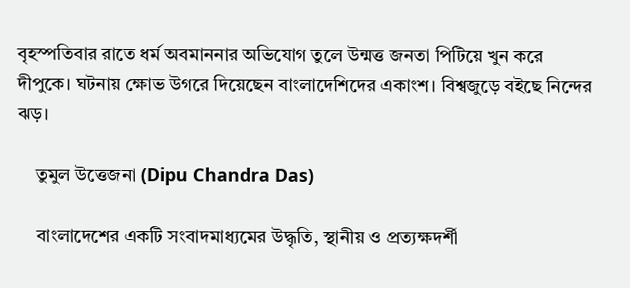বৃহস্পতিবার রাতে ধর্ম অবমাননার অভিযোগ তুলে উন্মত্ত জনতা পিটিয়ে খুন করে দীপুকে। ঘটনায় ক্ষোভ উগরে দিয়েছেন বাংলাদেশিদের একাংশ। বিশ্বজুড়ে বইছে নিন্দের ঝড়।

    তুমুল উত্তেজনা (Dipu Chandra Das)

    বাংলাদেশের একটি সংবাদমাধ্যমের উদ্ধৃতি, স্থানীয় ও প্রত্যক্ষদর্শী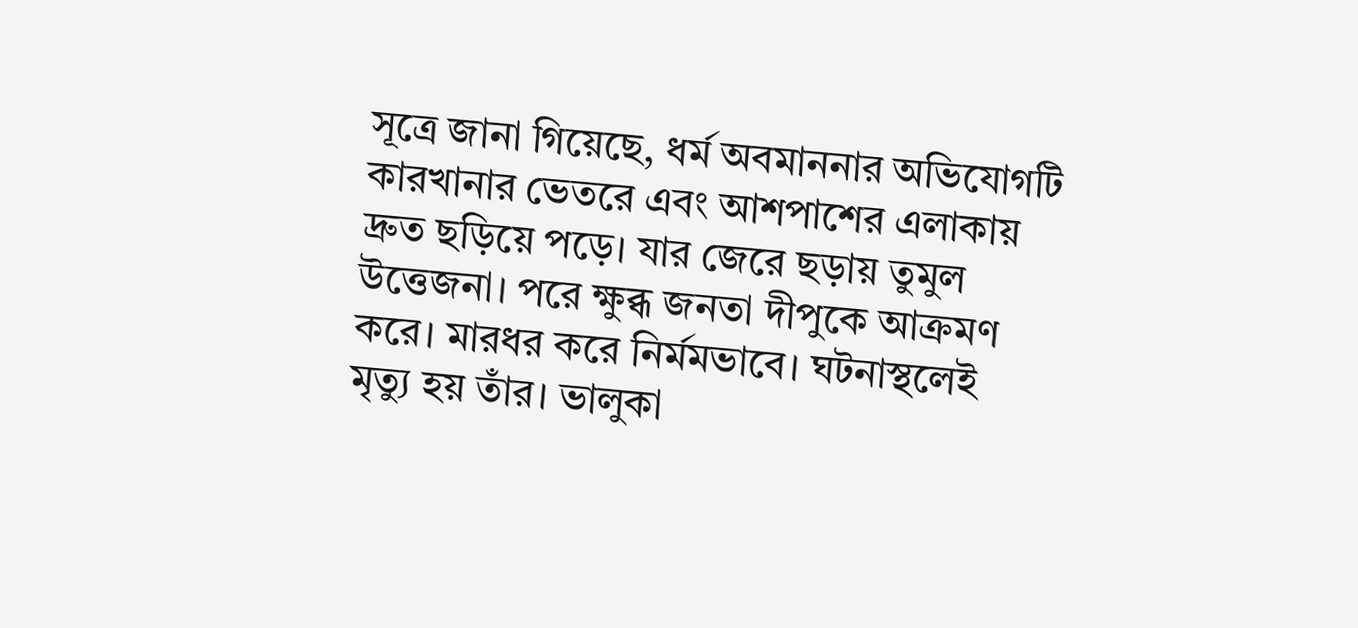সূত্রে জানা গিয়েছে, ধর্ম অবমাননার অভিযোগটি কারখানার ভেতরে এবং আশপাশের এলাকায় দ্রুত ছড়িয়ে পড়ে। যার জেরে ছড়ায় তুমুল উত্তেজনা। পরে ক্ষুব্ধ জনতা দীপুকে আক্রমণ করে। মারধর করে নির্মমভাবে। ঘটনাস্থলেই মৃত্যু হয় তাঁর। ভালুকা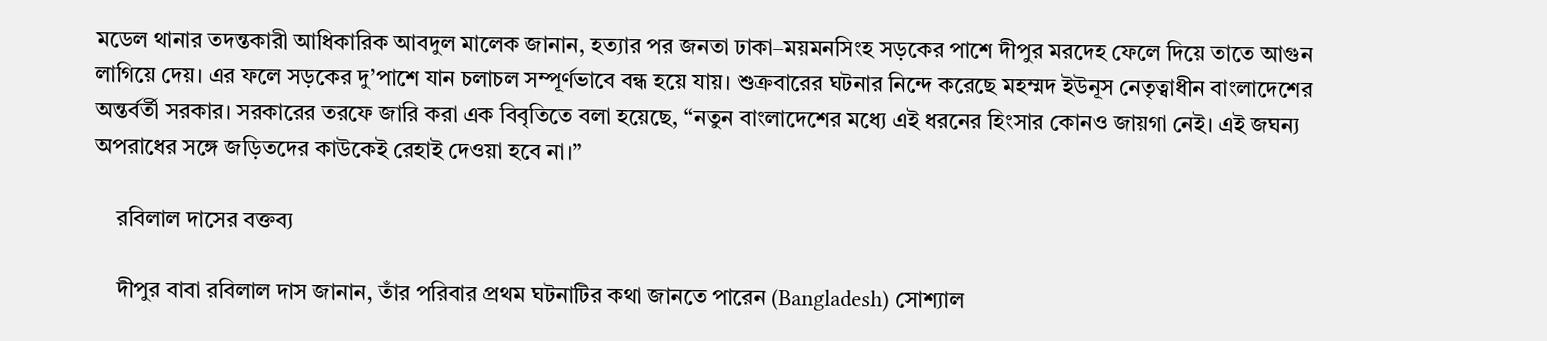মডেল থানার তদন্তকারী আধিকারিক আবদুল মালেক জানান, হত্যার পর জনতা ঢাকা–ময়মনসিংহ সড়কের পাশে দীপুর মরদেহ ফেলে দিয়ে তাতে আগুন লাগিয়ে দেয়। এর ফলে সড়কের দু’পাশে যান চলাচল সম্পূর্ণভাবে বন্ধ হয়ে যায়। শুক্রবারের ঘটনার নিন্দে করেছে মহম্মদ ইউনূস নেতৃত্বাধীন বাংলাদেশের অন্তর্বর্তী সরকার। সরকারের তরফে জারি করা এক বিবৃতিতে বলা হয়েছে, “নতুন বাংলাদেশের মধ্যে এই ধরনের হিংসার কোনও জায়গা নেই। এই জঘন্য অপরাধের সঙ্গে জড়িতদের কাউকেই রেহাই দেওয়া হবে না।”

    রবিলাল দাসের বক্তব্য

    দীপুর বাবা রবিলাল দাস জানান, তাঁর পরিবার প্রথম ঘটনাটির কথা জানতে পারেন (Bangladesh) সোশ্যাল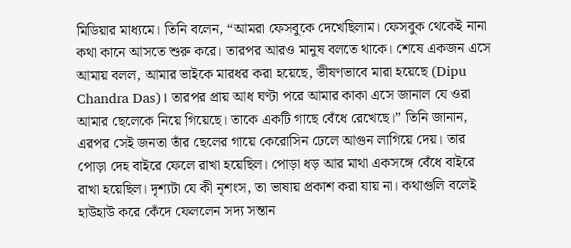মিডিয়ার মাধ্যমে। তিনি বলেন, “আমরা ফেসবুকে দেখেছিলাম। ফেসবুক থেকেই নানা কথা কানে আসতে শুরু করে। তারপর আরও মানুষ বলতে থাকে। শেষে একজন এসে আমায় বলল, আমার ভাইকে মারধর করা হয়েছে, ভীষণভাবে মারা হয়েছে (Dipu Chandra Das)। তারপর প্রায় আধ ঘণ্টা পরে আমার কাকা এসে জানাল যে ওরা আমার ছেলেকে নিয়ে গিয়েছে। তাকে একটি গাছে বেঁধে রেখেছে।” তিনি জানান, এরপর সেই জনতা তাঁর ছেলের গায়ে কেরোসিন ঢেলে আগুন লাগিয়ে দেয়। তার পোড়া দেহ বাইরে ফেলে রাখা হয়েছিল। পোড়া ধড় আর মাথা একসঙ্গে বেঁধে বাইরে রাখা হয়েছিল। দৃশ্যটা যে কী নৃশংস, তা ভাষায় প্রকাশ করা যায় না। কথাগুলি বলেই হাউহাউ করে কেঁদে ফেললেন সদ্য সন্তান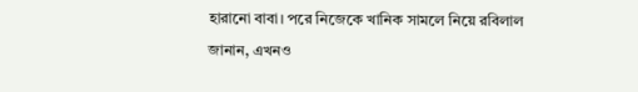হারানো বাবা। পরে নিজেকে খানিক সামলে নিয়ে রবিলাল জানান, এখনও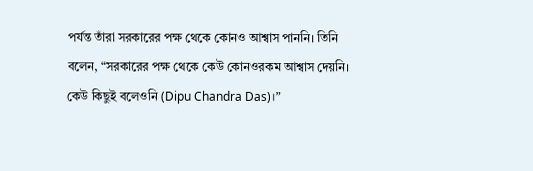পর্যন্ত তাঁরা সরকারের পক্ষ থেকে কোনও আশ্বাস পাননি। তিনি বলেন, “সরকারের পক্ষ থেকে কেউ কোনওরকম আশ্বাস দেয়নি। কেউ কিছুই বলেওনি (Dipu Chandra Das)।”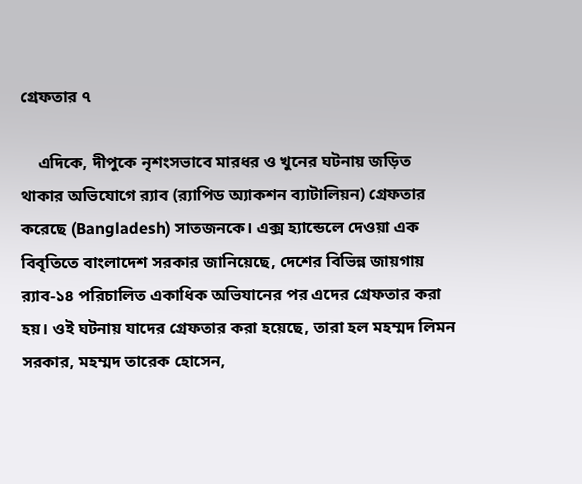গ্রেফতার ৭

    এদিকে, দীপুকে নৃশংসভাবে মারধর ও খুনের ঘটনায় জড়িত থাকার অভিযোগে র‍্যাব (র‍্যাপিড অ্যাকশন ব্যাটালিয়ন) গ্রেফতার করেছে (Bangladesh) সাতজনকে। এক্স হ্যান্ডেলে দেওয়া এক বিবৃতিতে বাংলাদেশ সরকার জানিয়েছে, দেশের বিভিন্ন জায়গায় র‍্যাব-১৪ পরিচালিত একাধিক অভিযানের পর এদের গ্রেফতার করা হয়। ওই ঘটনায় যাদের গ্রেফতার করা হয়েছে, তারা হল মহম্মদ লিমন সরকার, মহম্মদ তারেক হোসেন,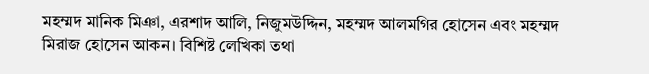মহম্মদ মানিক মিঞা, এরশাদ আলি, নিজুমউদ্দিন, মহম্মদ আলমগির হোসেন এবং মহম্মদ মিরাজ হোসেন আকন। বিশিষ্ট লেখিকা তথা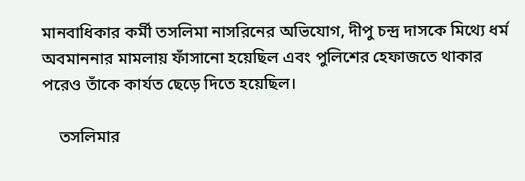মানবাধিকার কর্মী তসলিমা নাসরিনের অভিযোগ, দীপু চন্দ্র দাসকে মিথ্যে ধর্ম অবমাননার মামলায় ফাঁসানো হয়েছিল এবং পুলিশের হেফাজতে থাকার পরেও তাঁকে কার্যত ছেড়ে দিতে হয়েছিল।

    তসলিমার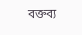বক্তব্য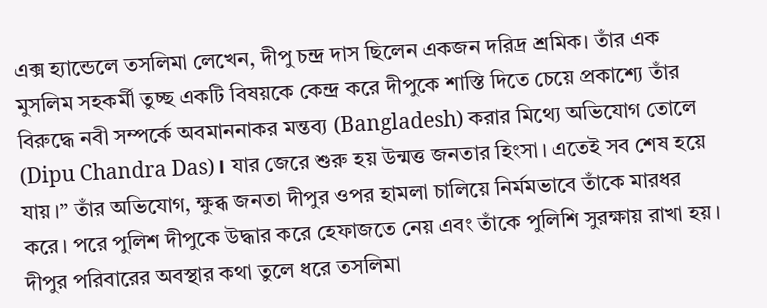এক্স হ্যান্ডেলে তসলিমা লেখেন, দীপু চন্দ্র দাস ছিলেন একজন দরিদ্র শ্রমিক। তাঁর এক মুসলিম সহকর্মী তুচ্ছ একটি বিষয়কে কেন্দ্র করে দীপুকে শাস্তি দিতে চেয়ে প্রকাশ্যে তাঁর বিরুদ্ধে নবী সম্পর্কে অবমাননাকর মন্তব্য (Bangladesh) করার মিথ্যে অভিযোগ তোলে (Dipu Chandra Das)। যার জেরে শুরু হয় উন্মত্ত জনতার হিংসা। এতেই সব শেষ হয়ে যায়।” তাঁর অভিযোগ, ক্ষুব্ধ জনতা দীপুর ওপর হামলা চালিয়ে নির্মমভাবে তাঁকে মারধর করে। পরে পুলিশ দীপুকে উদ্ধার করে হেফাজতে নেয় এবং তাঁকে পুলিশি সুরক্ষায় রাখা হয়। দীপুর পরিবারের অবস্থার কথা তুলে ধরে তসলিমা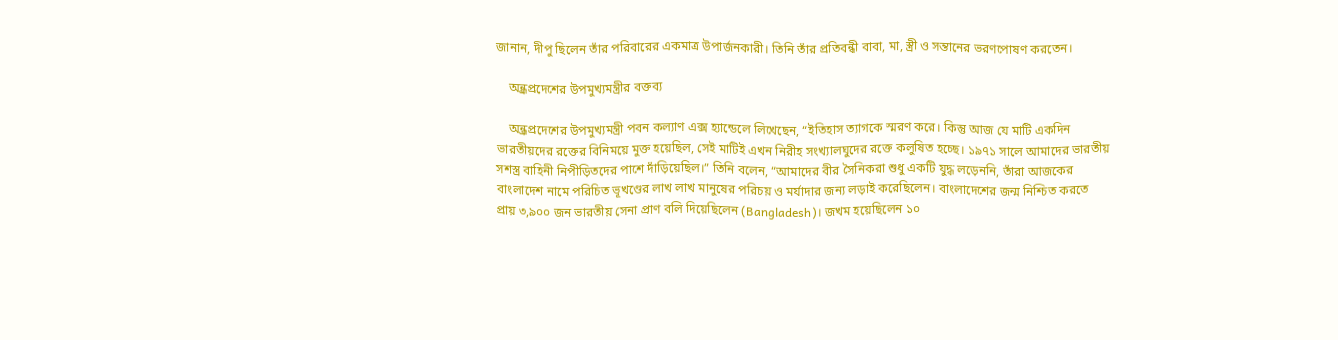জানান, দীপু ছিলেন তাঁর পরিবারের একমাত্র উপার্জনকারী। তিনি তাঁর প্রতিবন্ধী বাবা, মা, স্ত্রী ও সন্তানের ভরণপোষণ করতেন।

    অন্ধ্রপ্রদেশের উপমুখ্যমন্ত্রীর বক্তব্য

    অন্ধ্রপ্রদেশের উপমুখ্যমন্ত্রী পবন কল্যাণ এক্স হ্যান্ডেলে লিখেছেন, “ইতিহাস ত্যাগকে স্মরণ করে। কিন্তু আজ যে মাটি একদিন ভারতীয়দের রক্তের বিনিময়ে মুক্ত হয়েছিল, সেই মাটিই এখন নিরীহ সংখ্যালঘুদের রক্তে কলুষিত হচ্ছে। ১৯৭১ সালে আমাদের ভারতীয় সশস্ত্র বাহিনী নিপীড়িতদের পাশে দাঁড়িয়েছিল।” তিনি বলেন, “আমাদের বীর সৈনিকরা শুধু একটি যুদ্ধ লড়েননি, তাঁরা আজকের বাংলাদেশ নামে পরিচিত ভূখণ্ডের লাখ লাখ মানুষের পরিচয় ও মর্যাদার জন্য লড়াই করেছিলেন। বাংলাদেশের জন্ম নিশ্চিত করতে প্রায় ৩,৯০০ জন ভারতীয় সেনা প্রাণ বলি দিয়েছিলেন (Bangladesh)। জখম হয়েছিলেন ১০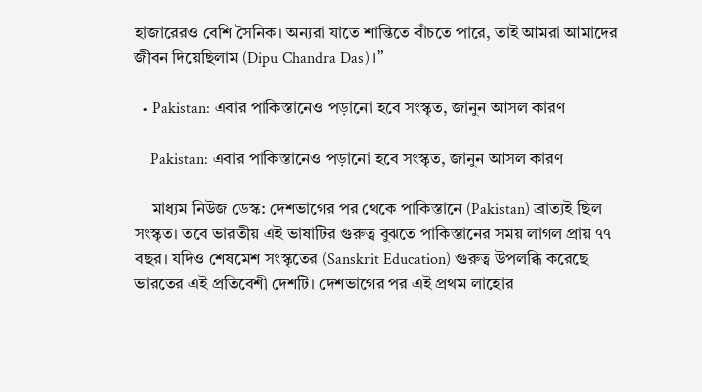হাজারেরও বেশি সৈনিক। অন্যরা যাতে শান্তিতে বাঁচতে পারে, তাই আমরা আমাদের জীবন দিয়েছিলাম (Dipu Chandra Das)।”

  • Pakistan: এবার পাকিস্তানেও পড়ানো হবে সংস্কৃত, জানুন আসল কারণ

    Pakistan: এবার পাকিস্তানেও পড়ানো হবে সংস্কৃত, জানুন আসল কারণ

    মাধ্যম নিউজ ডেস্ক: দেশভাগের পর থেকে পাকিস্তানে (Pakistan) ব্রাত্যই ছিল সংস্কৃত। তবে ভারতীয় এই ভাষাটির গুরুত্ব বুঝতে পাকিস্তানের সময় লাগল প্রায় ৭৭ বছর। যদিও শেষমেশ সংস্কৃতের (Sanskrit Education) গুরুত্ব উপলব্ধি করেছে ভারতের এই প্রতিবেশী দেশটি। দেশভাগের পর এই প্রথম লাহোর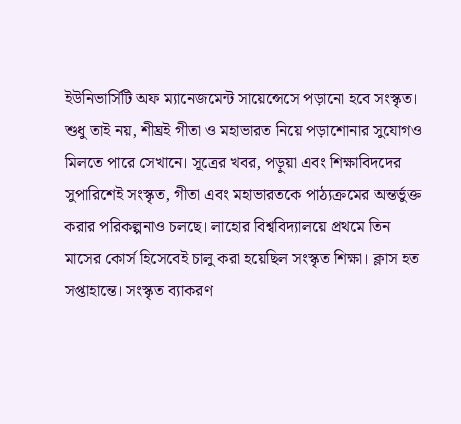ইউনিভার্সিটি অফ ম্যানেজমেন্ট সায়েন্সেসে পড়ানো হবে সংস্কৃত। শুধু তাই নয়, শীঘ্রই গীতা ও মহাভারত নিয়ে পড়াশোনার সুযোগও মিলতে পারে সেখানে। সূত্রের খবর, পড়ুয়া এবং শিক্ষাবিদদের সুপারিশেই সংস্কৃত, গীতা এবং মহাভারতকে পাঠ্যক্রমের অন্তর্ভুক্ত করার পরিকল্পনাও চলছে। লাহোর বিশ্ববিদ্যালয়ে প্রথমে তিন মাসের কোর্স হিসেবেই চালু করা হয়েছিল সংস্কৃত শিক্ষা। ক্লাস হত সপ্তাহান্তে। সংস্কৃত ব্যাকরণ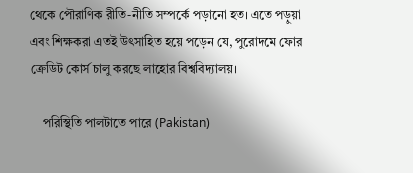থেকে পৌরাণিক রীতি-নীতি সম্পর্কে পড়ানো হত। এতে পড়ুয়া এবং শিক্ষকরা এতই উৎসাহিত হয়ে পড়েন যে, পুরোদমে ফোর ক্রেডিট কোর্স চালু করছে লাহোর বিশ্ববিদ্যালয়।

    পরিস্থিতি পালটাতে পারে (Pakistan)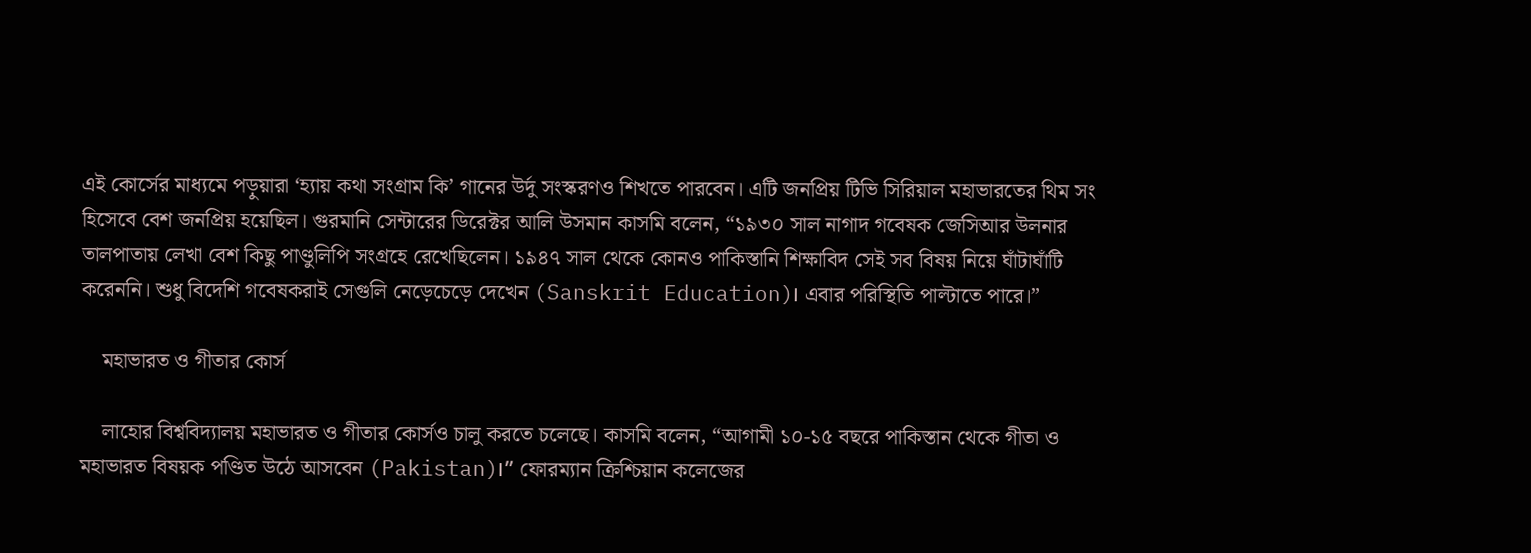এই কোর্সের মাধ্যমে পড়ুয়ারা ‘হ্যায় কথা সংগ্রাম কি’ গানের উর্দু সংস্করণও শিখতে পারবেন। এটি জনপ্রিয় টিভি সিরিয়াল মহাভারতের থিম সং হিসেবে বেশ জনপ্রিয় হয়েছিল। গুরমানি সেন্টারের ডিরেক্টর আলি উসমান কাসমি বলেন, “১৯৩০ সাল নাগাদ গবেষক জেসিআর উলনার তালপাতায় লেখা বেশ কিছু পাণ্ডুলিপি সংগ্রহে রেখেছিলেন। ১৯৪৭ সাল থেকে কোনও পাকিস্তানি শিক্ষাবিদ সেই সব বিষয় নিয়ে ঘাঁটাঘাঁটি করেননি। শুধু বিদেশি গবেষকরাই সেগুলি নেড়েচেড়ে দেখেন (Sanskrit Education)। এবার পরিস্থিতি পাল্টাতে পারে।”

    মহাভারত ও গীতার কোর্স

    লাহোর বিশ্ববিদ্যালয় মহাভারত ও গীতার কোর্সও চালু করতে চলেছে। কাসমি বলেন, “আগামী ১০-১৫ বছরে পাকিস্তান থেকে গীতা ও মহাভারত বিষয়ক পণ্ডিত উঠে আসবেন (Pakistan)।” ফোরম্যান ক্রিশ্চিয়ান কলেজের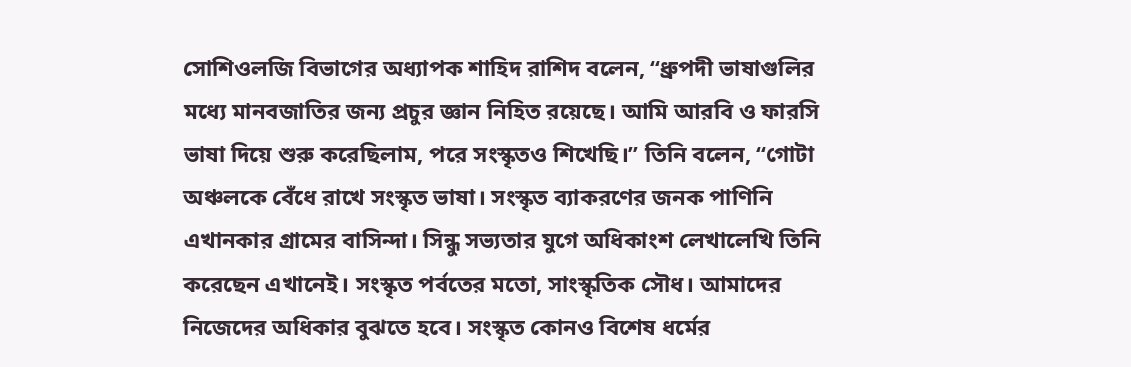সোশিওলজি বিভাগের অধ্যাপক শাহিদ রাশিদ বলেন, “ধ্রুপদী ভাষাগুলির মধ্যে মানবজাতির জন্য প্রচুর জ্ঞান নিহিত রয়েছে। আমি আরবি ও ফারসি ভাষা দিয়ে শুরু করেছিলাম, পরে সংস্কৃতও শিখেছি।” তিনি বলেন, “গোটা অঞ্চলকে বেঁধে রাখে সংস্কৃত ভাষা। সংস্কৃত ব্যাকরণের জনক পাণিনি এখানকার গ্রামের বাসিন্দা। সিন্ধু সভ্যতার যুগে অধিকাংশ লেখালেখি তিনি করেছেন এখানেই। সংস্কৃত পর্বতের মতো, সাংস্কৃতিক সৌধ। আমাদের নিজেদের অধিকার বুঝতে হবে। সংস্কৃত কোনও বিশেষ ধর্মের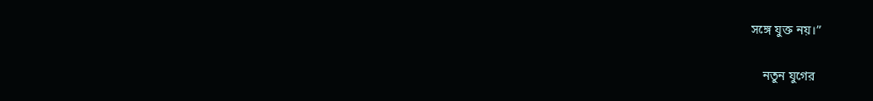সঙ্গে যুক্ত নয়।”

    নতুন যুগের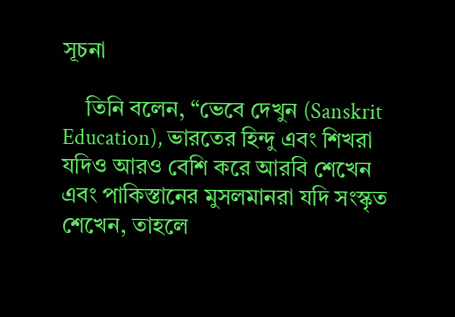সূচনা

    তিনি বলেন, “ভেবে দেখুন (Sanskrit Education), ভারতের হিন্দু এবং শিখরা যদিও আরও বেশি করে আরবি শেখেন এবং পাকিস্তানের মুসলমানরা যদি সংস্কৃত শেখেন, তাহলে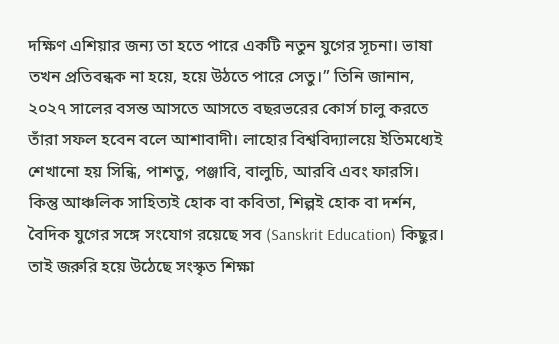দক্ষিণ এশিয়ার জন্য তা হতে পারে একটি নতুন যুগের সূচনা। ভাষা তখন প্রতিবন্ধক না হয়ে, হয়ে উঠতে পারে সেতু।” তিনি জানান, ২০২৭ সালের বসন্ত আসতে আসতে বছরভরের কোর্স চালু করতে তাঁরা সফল হবেন বলে আশাবাদী। লাহোর বিশ্ববিদ্যালয়ে ইতিমধ্যেই শেখানো হয় সিন্ধি, পাশতু, পঞ্জাবি, বালুচি, আরবি এবং ফারসি। কিন্তু আঞ্চলিক সাহিত্যই হোক বা কবিতা, শিল্পই হোক বা দর্শন, বৈদিক যুগের সঙ্গে সংযোগ রয়েছে সব (Sanskrit Education) কিছুর। তাই জরুরি হয়ে উঠেছে সংস্কৃত শিক্ষা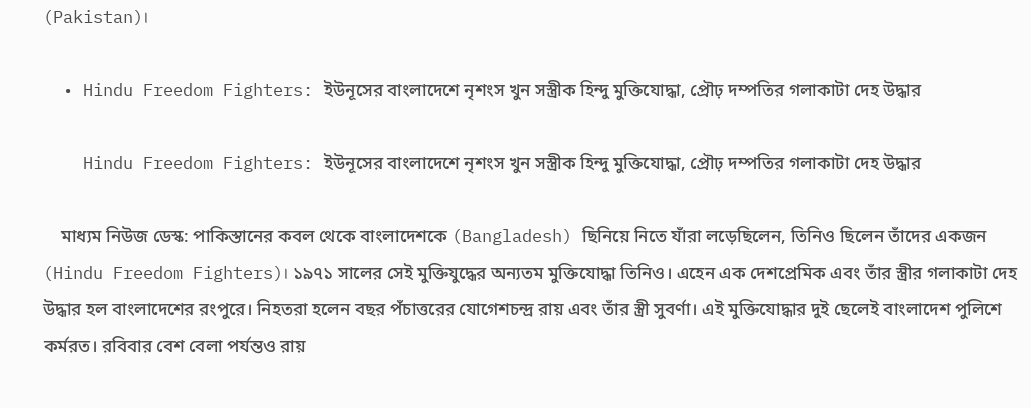(Pakistan)।

  • Hindu Freedom Fighters: ইউনূসের বাংলাদেশে নৃশংস খুন সস্ত্রীক হিন্দু মুক্তিযোদ্ধা, প্রৌঢ় দম্পতির গলাকাটা দেহ উদ্ধার

    Hindu Freedom Fighters: ইউনূসের বাংলাদেশে নৃশংস খুন সস্ত্রীক হিন্দু মুক্তিযোদ্ধা, প্রৌঢ় দম্পতির গলাকাটা দেহ উদ্ধার

    মাধ্যম নিউজ ডেস্ক: পাকিস্তানের কবল থেকে বাংলাদেশকে (Bangladesh) ছিনিয়ে নিতে যাঁরা লড়েছিলেন, তিনিও ছিলেন তাঁদের একজন (Hindu Freedom Fighters)। ১৯৭১ সালের সেই মুক্তিযুদ্ধের অন্যতম মুক্তিযোদ্ধা তিনিও। এহেন এক দেশপ্রেমিক এবং তাঁর স্ত্রীর গলাকাটা দেহ উদ্ধার হল বাংলাদেশের রংপুরে। নিহতরা হলেন বছর পঁচাত্তরের যোগেশচন্দ্র রায় এবং তাঁর স্ত্রী সুবর্ণা। এই মুক্তিযোদ্ধার দুই ছেলেই বাংলাদেশ পুলিশে কর্মরত। রবিবার বেশ বেলা পর্যন্তও রায়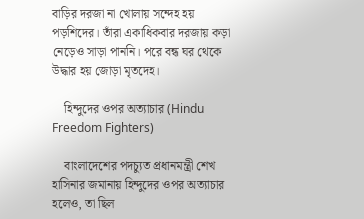বাড়ির দরজা না খোলায় সন্দেহ হয় পড়শিদের। তাঁরা একাধিকবার দরজায় কড়া নেড়েও সাড়া পাননি। পরে বন্ধ ঘর থেকে উদ্ধার হয় জোড়া মৃতদেহ।

    হিন্দুদের ওপর অত্যাচার (Hindu Freedom Fighters)

    বাংলাদেশের পদচ্যুত প্রধানমন্ত্রী শেখ হাসিনার জমানায় হিন্দুদের ওপর অত্যাচার হলেও, তা ছিল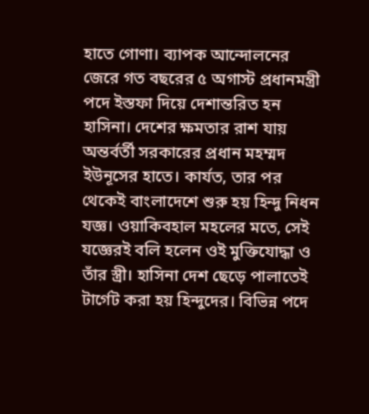হাতে গোণা। ব্যাপক আন্দোলনের জেরে গত বছরের ৫ অগাস্ট প্রধানমন্ত্রী পদে ইস্তফা দিয়ে দেশান্তরিত হন হাসিনা। দেশের ক্ষমতার রাশ যায় অন্তর্বর্তী সরকারের প্রধান মহম্মদ ইউনূসের হাতে। কার্যত, তার পর থেকেই বাংলাদেশে শুরু হয় হিন্দু নিধন যজ্ঞ। ওয়াকিবহাল মহলের মতে, সেই যজ্ঞেরই বলি হলেন ওই মুক্তিযোদ্ধা ও তাঁর স্ত্রী। হাসিনা দেশ ছেড়ে পালাতেই টার্গেট করা হয় হিন্দুদের। বিভিন্ন পদে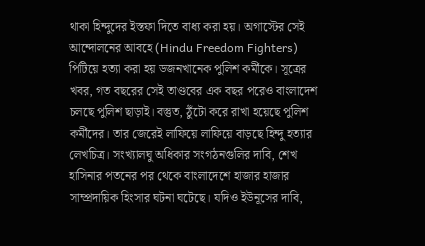থাকা হিন্দুদের ইস্তফা দিতে বাধ্য করা হয়। অগাস্টের সেই আন্দোলনের আবহে (Hindu Freedom Fighters) পিটিয়ে হত্যা করা হয় ডজনখানেক পুলিশ কর্মীকে। সূত্রের খবর, গত বছরের সেই তাণ্ডবের এক বছর পরেও বাংলাদেশ চলছে পুলিশ ছাড়াই। বস্তুত, ঠুঁটো করে রাখা হয়েছে পুলিশ কর্মীদের। তার জেরেই লাফিয়ে লাফিয়ে বাড়ছে হিন্দু হত্যার লেখচিত্র। সংখ্যালঘু অধিকার সংগঠনগুলির দাবি, শেখ হাসিনার পতনের পর থেকে বাংলাদেশে হাজার হাজার সাম্প্রদায়িক হিংসার ঘটনা ঘটেছে। যদিও ইউনূসের দাবি,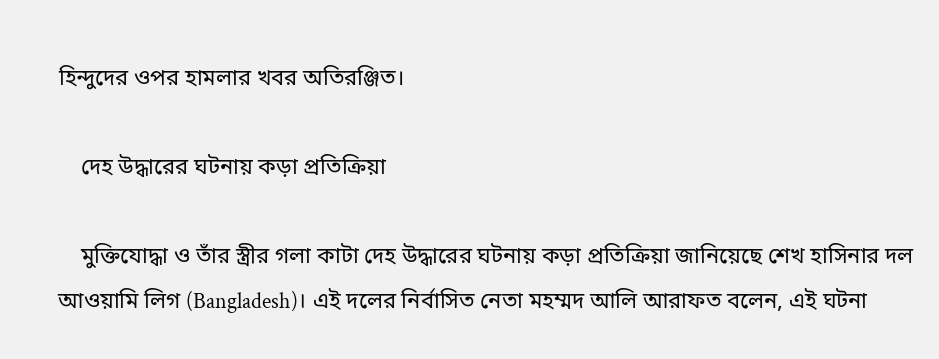হিন্দুদের ওপর হামলার খবর অতিরঞ্জিত।

    দেহ উদ্ধারের ঘটনায় কড়া প্রতিক্রিয়া

    মুক্তিযোদ্ধা ও তাঁর স্ত্রীর গলা কাটা দেহ উদ্ধারের ঘটনায় কড়া প্রতিক্রিয়া জানিয়েছে শেখ হাসিনার দল আওয়ামি লিগ (Bangladesh)। এই দলের নির্বাসিত নেতা মহম্মদ আলি আরাফত বলেন, এই ঘটনা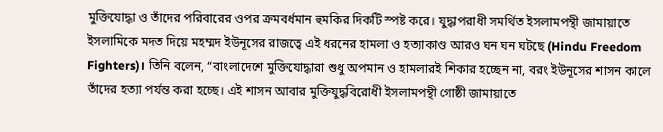মুক্তিযোদ্ধা ও তাঁদের পরিবারের ওপর ক্রমবর্ধমান হুমকির দিকটি স্পষ্ট করে। যুদ্ধাপরাধী সমর্থিত ইসলামপন্থী জামায়াতে ইসলামিকে মদত দিয়ে মহম্মদ ইউনূসের রাজত্বে এই ধরনের হামলা ও হত্যাকাণ্ড আরও ঘন ঘন ঘটছে (Hindu Freedom Fighters)। তিনি বলেন, “বাংলাদেশে মুক্তিযোদ্ধারা শুধু অপমান ও হামলারই শিকার হচ্ছেন না, বরং ইউনূসের শাসন কালে তাঁদের হত্যা পর্যন্ত করা হচ্ছে। এই শাসন আবার মুক্তিযুদ্ধবিরোধী ইসলামপন্থী গোষ্ঠী জামায়াতে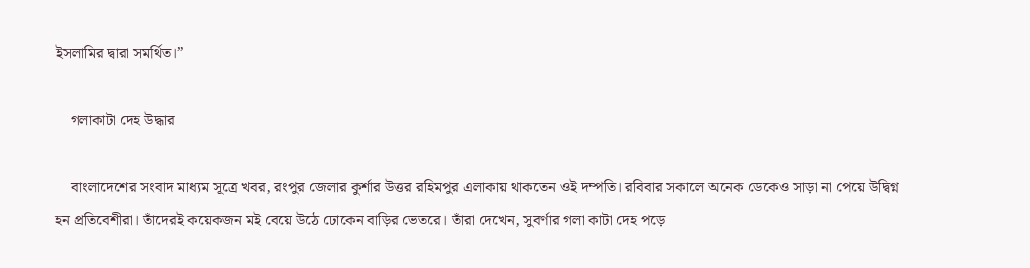ইসলামির দ্বারা সমর্থিত।”

    গলাকাটা দেহ উদ্ধার

    বাংলাদেশের সংবাদ মাধ্যম সূত্রে খবর, রংপুর জেলার কুর্শার উত্তর রহিমপুর এলাকায় থাকতেন ওই দম্পতি। রবিবার সকালে অনেক ডেকেও সাড়া না পেয়ে উদ্বিগ্ন হন প্রতিবেশীরা। তাঁদেরই কয়েকজন মই বেয়ে উঠে ঢোকেন বাড়ির ভেতরে। তাঁরা দেখেন, সুবর্ণার গলা কাটা দেহ পড়ে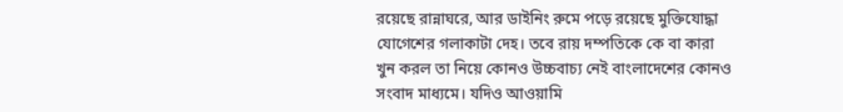রয়েছে রান্নাঘরে, আর ডাইনিং রুমে পড়ে রয়েছে মুক্তিযোদ্ধা যোগেশের গলাকাটা দেহ। তবে রায় দম্পতিকে কে বা কারা খুন করল তা নিয়ে কোনও উচ্চবাচ্য নেই বাংলাদেশের কোনও সংবাদ মাধ্যমে। যদিও আওয়ামি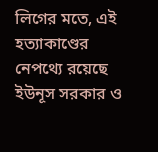লিগের মতে, এই হত্যাকাণ্ডের নেপথ্যে রয়েছে ইউনূস সরকার ও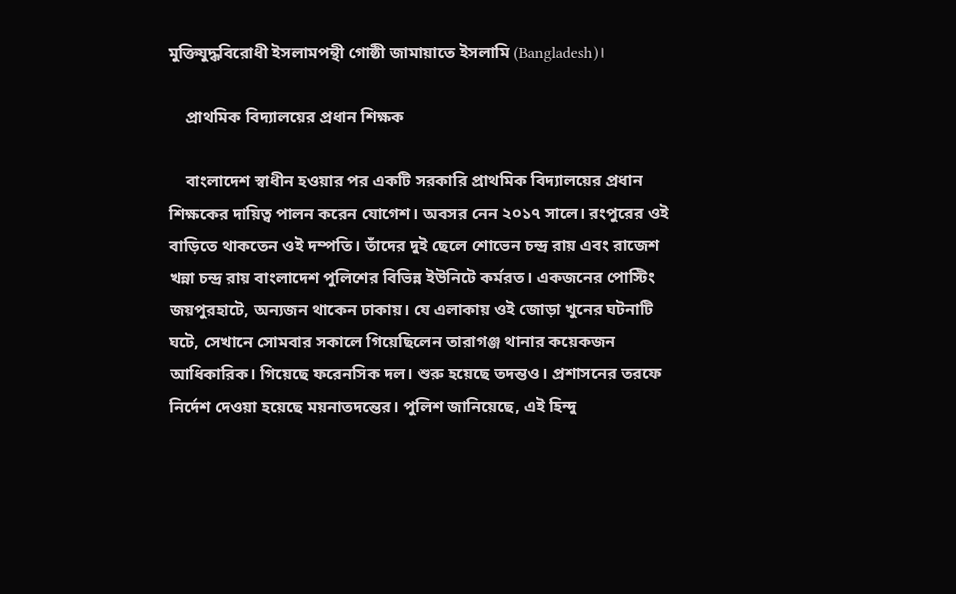মুক্তিযুদ্ধবিরোধী ইসলামপন্থী গোষ্ঠী জামায়াতে ইসলামি (Bangladesh)।

    প্রাথমিক বিদ্যালয়ের প্রধান শিক্ষক

    বাংলাদেশ স্বাধীন হওয়ার পর একটি সরকারি প্রাথমিক বিদ্যালয়ের প্রধান শিক্ষকের দায়িত্ব পালন করেন যোগেশ। অবসর নেন ২০১৭ সালে। রংপুরের ওই বাড়িতে থাকতেন ওই দম্পতি। তাঁদের দুই ছেলে শোভেন চন্দ্র রায় এবং রাজেশ খন্না চন্দ্র রায় বাংলাদেশ পুলিশের বিভিন্ন ইউনিটে কর্মরত। একজনের পোস্টিং জয়পুরহাটে, অন্যজন থাকেন ঢাকায়। যে এলাকায় ওই জোড়া খুনের ঘটনাটি ঘটে, সেখানে সোমবার সকালে গিয়েছিলেন তারাগঞ্জ থানার কয়েকজন আধিকারিক। গিয়েছে ফরেনসিক দল। শুরু হয়েছে তদন্তও। প্রশাসনের তরফে নির্দেশ দেওয়া হয়েছে ময়নাতদন্তের। পুলিশ জানিয়েছে, এই হিন্দু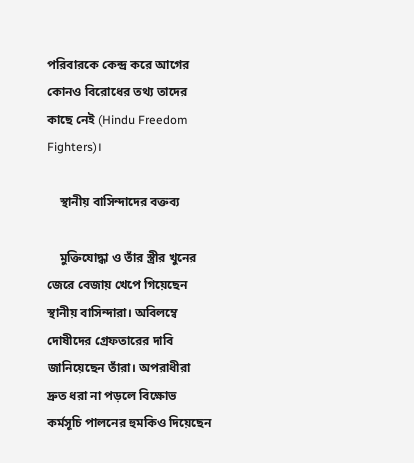পরিবারকে কেন্দ্র করে আগের কোনও বিরোধের তথ্য তাদের কাছে নেই (Hindu Freedom Fighters)।

    স্থানীয় বাসিন্দাদের বক্তব্য

    মুক্তিযোদ্ধা ও তাঁর স্ত্রীর খুনের জেরে বেজায় খেপে গিয়েছেন স্থানীয় বাসিন্দারা। অবিলম্বে দোষীদের গ্রেফতারের দাবি জানিয়েছেন তাঁরা। অপরাধীরা দ্রুত ধরা না পড়লে বিক্ষোভ কর্মসূচি পালনের হুমকিও দিয়েছেন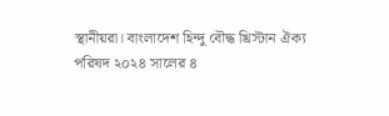স্থানীয়রা। বাংলাদেশ হিন্দু বৌদ্ধ খ্রিস্টান ঐক্য পরিষদ ২০২৪ সালের ৪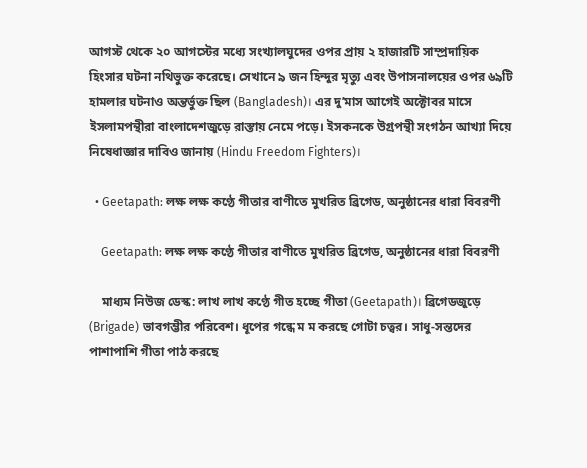আগস্ট থেকে ২০ আগস্টের মধ্যে সংখ্যালঘুদের ওপর প্রায় ২ হাজারটি সাম্প্রদায়িক হিংসার ঘটনা নথিভুক্ত করেছে। সেখানে ৯ জন হিন্দুর মৃত্যু এবং উপাসনালয়ের ওপর ৬৯টি হামলার ঘটনাও অন্তর্ভুক্ত ছিল (Bangladesh)। এর দু’মাস আগেই অক্টোবর মাসে ইসলামপন্থীরা বাংলাদেশজুড়ে রাস্তায় নেমে পড়ে। ইসকনকে উগ্রপন্থী সংগঠন আখ্যা দিয়ে নিষেধাজ্ঞার দাবিও জানায় (Hindu Freedom Fighters)।

  • Geetapath: লক্ষ লক্ষ কণ্ঠে গীতার বাণীতে মুখরিত ব্রিগেড, অনুষ্ঠানের ধারা বিবরণী

    Geetapath: লক্ষ লক্ষ কণ্ঠে গীতার বাণীতে মুখরিত ব্রিগেড, অনুষ্ঠানের ধারা বিবরণী

    মাধ্যম নিউজ ডেস্ক: লাখ লাখ কণ্ঠে গীত হচ্ছে গীতা (Geetapath)। ব্রিগেডজুড়ে (Brigade) ভাবগম্ভীর পরিবেশ। ধূপের গন্ধে ম ম করছে গোটা চত্বর। সাধু-সন্তদের পাশাপাশি গীতা পাঠ করছে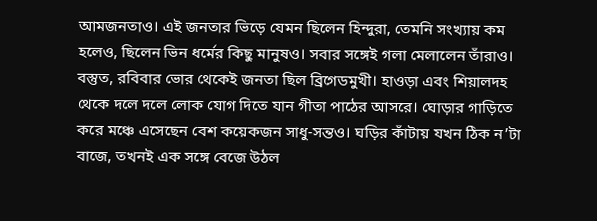আমজনতাও। এই জনতার ভিড়ে যেমন ছিলেন হিন্দুরা, তেমনি সংখ্যায় কম হলেও, ছিলেন ভিন ধর্মের কিছু মানুষও। সবার সঙ্গেই গলা মেলালেন তাঁরাও। বস্তুত, রবিবার ভোর থেকেই জনতা ছিল ব্রিগেডমুখী। হাওড়া এবং শিয়ালদহ থেকে দলে দলে লোক যোগ দিতে যান গীতা পাঠের আসরে। ঘোড়ার গাড়িতে করে মঞ্চে এসেছেন বেশ কয়েকজন সাধু-সন্তও। ঘড়ির কাঁটায় যখন ঠিক ন’টা বাজে, তখনই এক সঙ্গে বেজে উঠল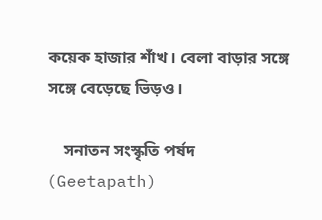কয়েক হাজার শাঁখ। বেলা বাড়ার সঙ্গে সঙ্গে বেড়েছে ভিড়ও।

    সনাতন সংস্কৃতি পর্ষদ (Geetapath)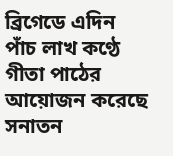ব্রিগেডে এদিন পাঁচ লাখ কণ্ঠে গীতা পাঠের আয়োজন করেছে সনাতন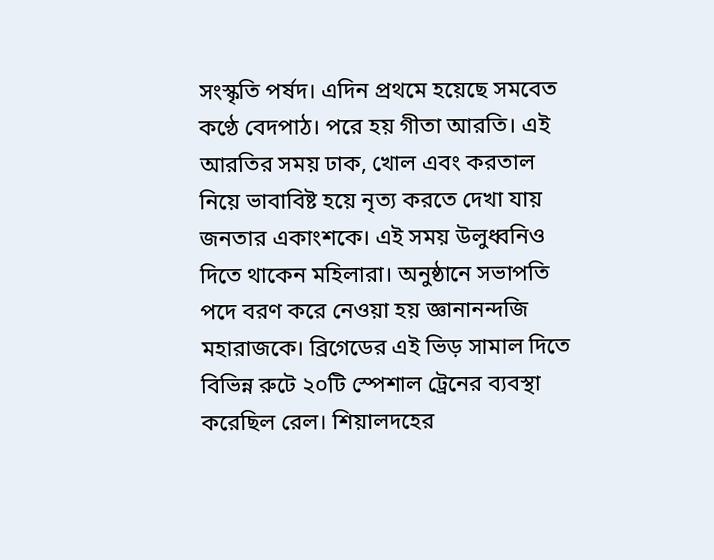সংস্কৃতি পর্ষদ। এদিন প্রথমে হয়েছে সমবেত কণ্ঠে বেদপাঠ। পরে হয় গীতা আরতি। এই আরতির সময় ঢাক, খোল এবং করতাল নিয়ে ভাবাবিষ্ট হয়ে নৃত্য করতে দেখা যায় জনতার একাংশকে। এই সময় উলুধ্বনিও দিতে থাকেন মহিলারা। অনুষ্ঠানে সভাপতি পদে বরণ করে নেওয়া হয় জ্ঞানানন্দজি মহারাজকে। ব্রিগেডের এই ভিড় সামাল দিতে বিভিন্ন রুটে ২০টি স্পেশাল ট্রেনের ব্যবস্থা করেছিল রেল। শিয়ালদহের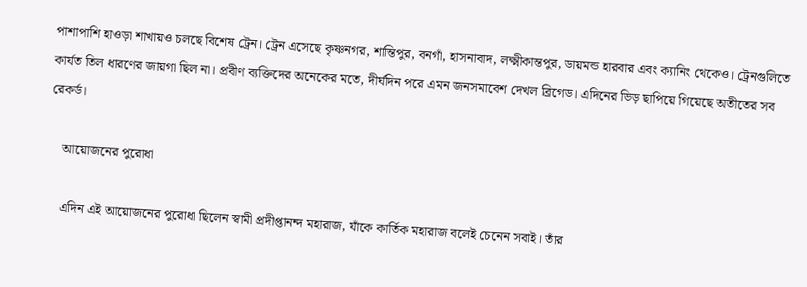পাশাপাশি হাওড়া শাখায়ও চলছে বিশেষ ট্রেন। ট্রেন এসেছে কৃষ্ণনগর, শান্তিপুর, বনগাঁ, হাসনাবাদ, লক্ষ্মীকান্তপুর, ডায়মন্ড হারবার এবং ক্যানিং থেকেও। ট্রেনগুলিতে কার্যত তিল ধারণের জায়গা ছিল না। প্রবীণ ব্যক্তিদের অনেকের মতে, দীর্ঘদিন পরে এমন জনসমাবেশ দেখল ব্রিগেড। এদিনের ভিড় ছাপিয়ে গিয়েছে অতীতের সব রেকর্ড।

    আয়োজনের পুরোধা

    এদিন এই আয়োজনের পুরোধা ছিলেন স্বামী প্রদীপ্তানন্দ মহারাজ, যাঁকে কার্তিক মহারাজ বলেই চেনেন সবাই। তাঁর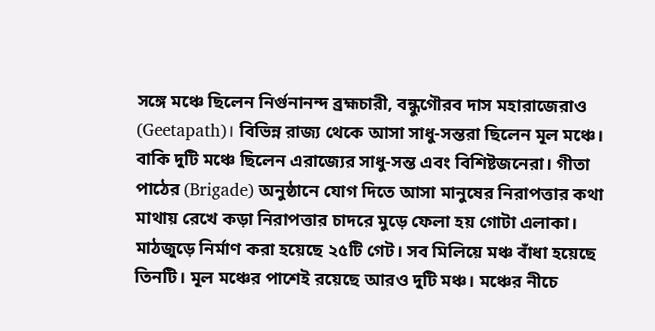সঙ্গে মঞ্চে ছিলেন নির্গুনানন্দ ব্রহ্মচারী, বন্ধুগৌরব দাস মহারাজেরাও (Geetapath)। বিভিন্ন রাজ্য থেকে আসা সাধু-সন্তরা ছিলেন মূল মঞ্চে। বাকি দুটি মঞ্চে ছিলেন এরাজ্যের সাধু-সন্ত এবং বিশিষ্টজনেরা। গীতা পাঠের (Brigade) অনুষ্ঠানে যোগ দিতে আসা মানুষের নিরাপত্তার কথা মাথায় রেখে কড়া নিরাপত্তার চাদরে মুড়ে ফেলা হয় গোটা এলাকা। মাঠজুড়ে নির্মাণ করা হয়েছে ২৫টি গেট। সব মিলিয়ে মঞ্চ বাঁধা হয়েছে তিনটি। মূল মঞ্চের পাশেই রয়েছে আরও দুটি মঞ্চ। মঞ্চের নীচে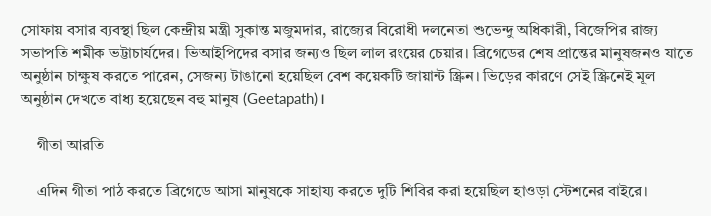সোফায় বসার ব্যবস্থা ছিল কেন্দ্রীয় মন্ত্রী সুকান্ত মজুমদার, রাজ্যের বিরোধী দলনেতা শুভেন্দু অধিকারী, বিজেপির রাজ্য সভাপতি শমীক ভট্টাচার্যদের। ভিআইপিদের বসার জন্যও ছিল লাল রংয়ের চেয়ার। ব্রিগেডের শেষ প্রান্তের মানুষজনও যাতে অনুষ্ঠান চাক্ষুষ করতে পারেন, সেজন্য টাঙানো হয়েছিল বেশ কয়েকটি জায়ান্ট স্ক্রিন। ভিড়ের কারণে সেই স্ক্রিনেই মূল অনুষ্ঠান দেখতে বাধ্য হয়েছেন বহু মানুষ (Geetapath)।

    গীতা আরতি

    এদিন গীতা পাঠ করতে ব্রিগেডে আসা মানুষকে সাহায্য করতে দুটি শিবির করা হয়েছিল হাওড়া স্টেশনের বাইরে।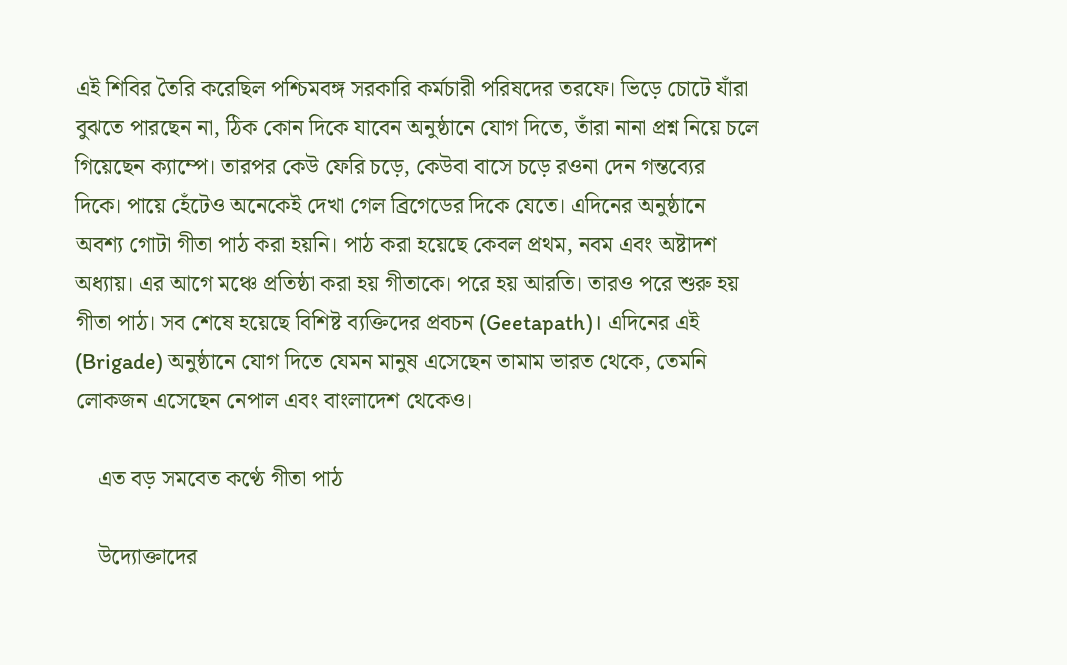এই শিবির তৈরি করেছিল পশ্চিমবঙ্গ সরকারি কর্মচারী পরিষদের তরফে। ভিড়ে চোটে যাঁরা বুঝতে পারছেন না, ঠিক কোন দিকে যাবেন অনুষ্ঠানে যোগ দিতে, তাঁরা নানা প্রশ্ন নিয়ে চলে গিয়েছেন ক্যাম্পে। তারপর কেউ ফেরি চড়ে, কেউবা বাসে চড়ে রওনা দেন গন্তব্যের দিকে। পায়ে হেঁটেও অনেকেই দেখা গেল ব্রিগেডের দিকে যেতে। এদিনের অনুষ্ঠানে অবশ্য গোটা গীতা পাঠ করা হয়নি। পাঠ করা হয়েছে কেবল প্রথম, নবম এবং অষ্টাদশ অধ্যায়। এর আগে মঞ্চে প্রতিষ্ঠা করা হয় গীতাকে। পরে হয় আরতি। তারও পরে শুরু হয় গীতা পাঠ। সব শেষে হয়েছে বিশিষ্ট ব্যক্তিদের প্রবচন (Geetapath)। এদিনের এই (Brigade) অনুষ্ঠানে যোগ দিতে যেমন মানুষ এসেছেন তামাম ভারত থেকে, তেমনি লোকজন এসেছেন নেপাল এবং বাংলাদেশ থেকেও।

    এত বড় সমবেত কণ্ঠে গীতা পাঠ

    উদ্যোক্তাদের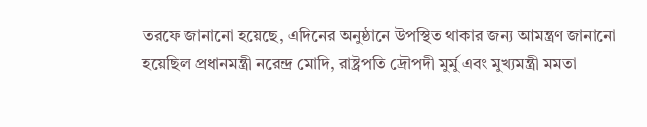তরফে জানানো হয়েছে, এদিনের অনুষ্ঠানে উপস্থিত থাকার জন্য আমন্ত্রণ জানানো হয়েছিল প্রধানমন্ত্রী নরেন্দ্র মোদি, রাষ্ট্রপতি দ্রৌপদী মুর্মু এবং মুখ্যমন্ত্রী মমতা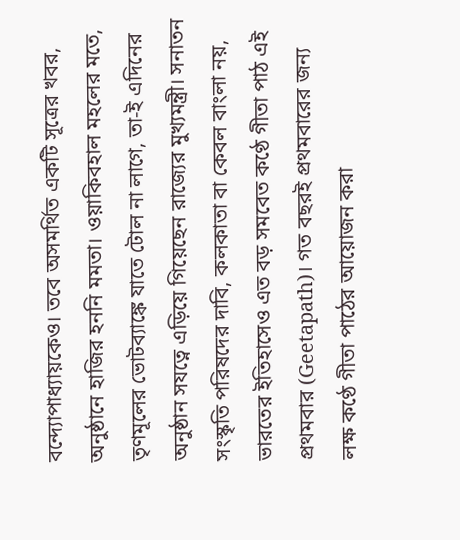বন্দ্যোপাধ্যায়কেও। তবে অসমর্থিত একটি সূত্রের খবর, অনুষ্ঠানে হাজির হননি মমতা। ওয়াকিবহাল মহলের মতে, তৃণমূলের ভোটব্যাঙ্কে যাতে টোল না লাগে, তা-ই এদিনের অনুষ্ঠান সযত্নে এড়িয়ে গিয়েছেন রাজ্যের মুখ্যমন্ত্রী। সনাতন সংস্কৃতি পরিষদের দাবি, কলকাতা বা কেবল বাংলা নয়, ভারতের ইতিহাসেও এত বড় সমবেত কণ্ঠে গীতা পাঠ এই প্রথমবার (Geetapath)। গত বছরই প্রথমবারের জন্য লক্ষ কণ্ঠে গীতা পাঠের আয়োজন করা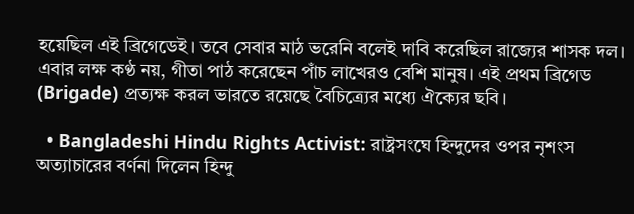হয়েছিল এই ব্রিগেডেই। তবে সেবার মাঠ ভরেনি বলেই দাবি করেছিল রাজ্যের শাসক দল। এবার লক্ষ কণ্ঠ নয়, গীতা পাঠ করেছেন পাঁচ লাখেরও বেশি মানুষ। এই প্রথম ব্রিগেড (Brigade) প্রত্যক্ষ করল ভারতে রয়েছে বৈচিত্র্যের মধ্যে ঐক্যের ছবি।

  • Bangladeshi Hindu Rights Activist: রাষ্ট্রসংঘে হিন্দুদের ওপর নৃশংস অত্যাচারের বর্ণনা দিলেন হিন্দু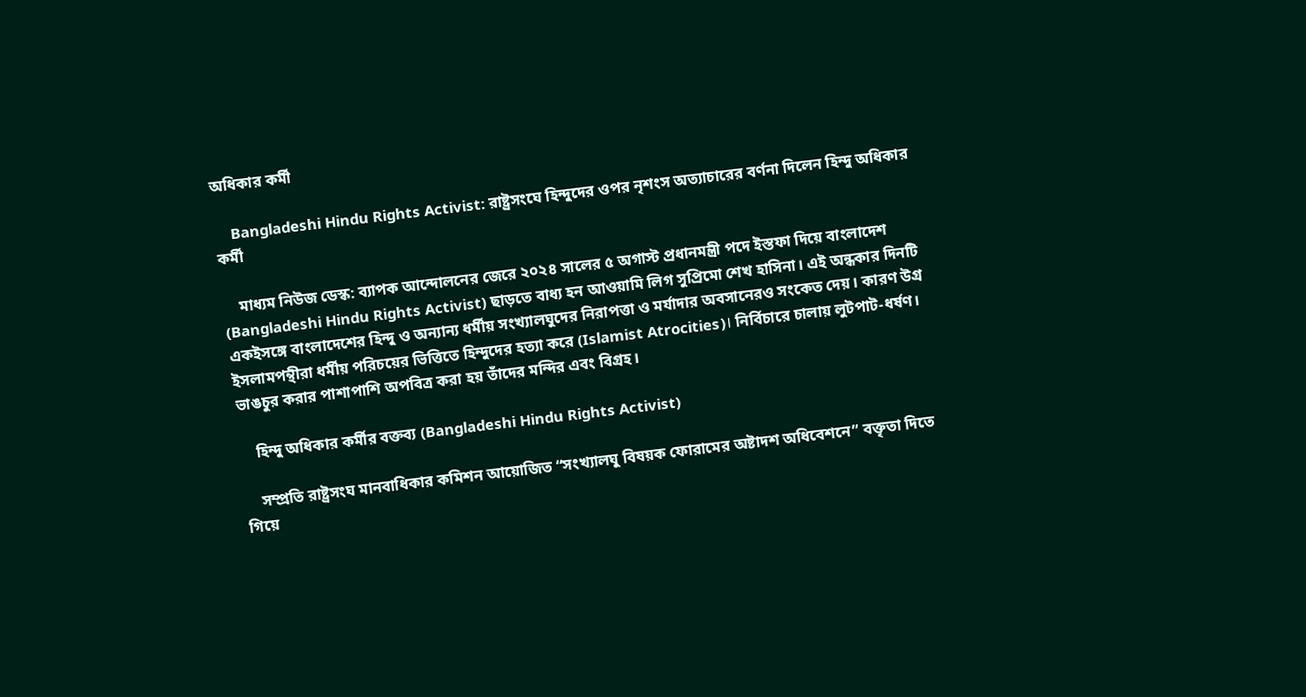অধিকার কর্মী

    Bangladeshi Hindu Rights Activist: রাষ্ট্রসংঘে হিন্দুদের ওপর নৃশংস অত্যাচারের বর্ণনা দিলেন হিন্দু অধিকার কর্মী

    মাধ্যম নিউজ ডেস্ক: ব্যাপক আন্দোলনের জেরে ২০২৪ সালের ৫ অগাস্ট প্রধানমন্ত্রী পদে ইস্তফা দিয়ে বাংলাদেশ (Bangladeshi Hindu Rights Activist) ছাড়তে বাধ্য হন আওয়ামি লিগ সুপ্রিমো শেখ হাসিনা। এই অন্ধকার দিনটি একইসঙ্গে বাংলাদেশের হিন্দু ও অন্যান্য ধর্মীয় সংখ্যালঘুদের নিরাপত্তা ও মর্যাদার অবসানেরও সংকেত দেয়। কারণ উগ্র ইসলামপন্থীরা ধর্মীয় পরিচয়ের ভিত্তিতে হিন্দুদের হত্যা করে (Islamist Atrocities)। নির্বিচারে চালায় লুটপাট-ধর্ষণ। ভাঙচুর করার পাশাপাশি অপবিত্র করা হয় তাঁদের মন্দির এবং বিগ্রহ।

    হিন্দু অধিকার কর্মীর বক্তব্য (Bangladeshi Hindu Rights Activist)

    সম্প্রতি রাষ্ট্রসংঘ মানবাধিকার কমিশন আয়োজিত “সংখ্যালঘু বিষয়ক ফোরামের অষ্টাদশ অধিবেশনে” বক্তৃতা দিতে গিয়ে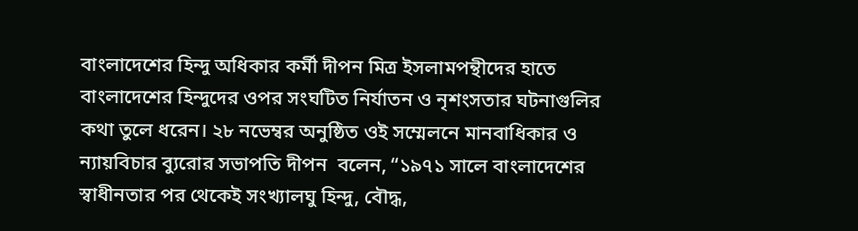বাংলাদেশের হিন্দু অধিকার কর্মী দীপন মিত্র ইসলামপন্থীদের হাতে বাংলাদেশের হিন্দুদের ওপর সংঘটিত নির্যাতন ও নৃশংসতার ঘটনাগুলির কথা তুলে ধরেন। ২৮ নভেম্বর অনুষ্ঠিত ওই সম্মেলনে মানবাধিকার ও ন্যায়বিচার ব্যুরোর সভাপতি দীপন  বলেন, “১৯৭১ সালে বাংলাদেশের স্বাধীনতার পর থেকেই সংখ্যালঘু হিন্দু, বৌদ্ধ,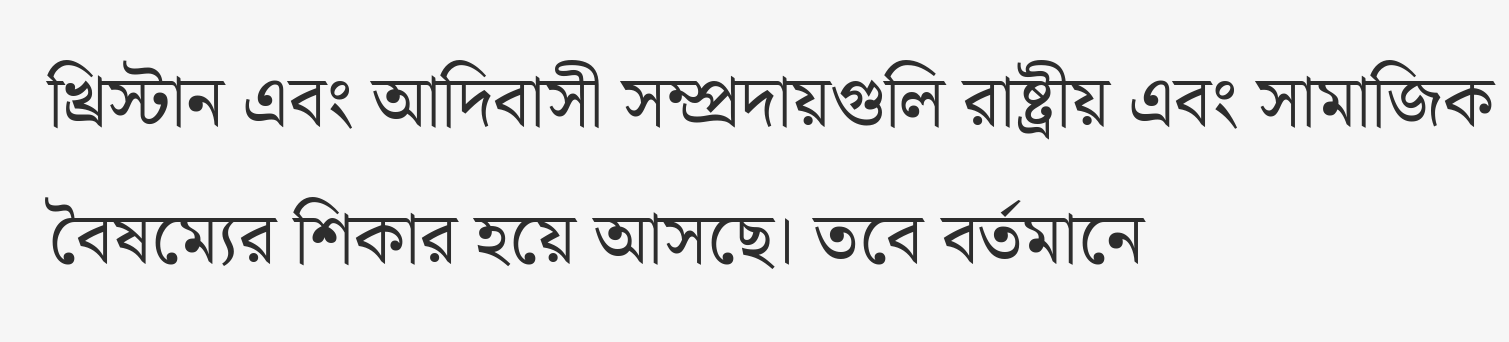খ্রিস্টান এবং আদিবাসী সম্প্রদায়গুলি রাষ্ট্রীয় এবং সামাজিক বৈষম্যের শিকার হয়ে আসছে। তবে বর্তমানে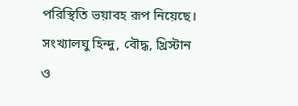পরিস্থিতি ভয়াবহ রূপ নিয়েছে। সংখ্যালঘু হিন্দু, বৌদ্ধ, খ্রিস্টান ও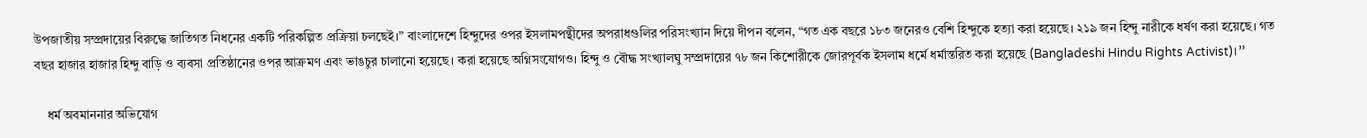উপজাতীয় সম্প্রদায়ের বিরুদ্ধে জাতিগত নিধনের একটি পরিকল্পিত প্রক্রিয়া চলছেই।” বাংলাদেশে হিন্দুদের ওপর ইসলামপন্থীদের অপরাধগুলির পরিসংখ্যান দিয়ে দীপন বলেন, “গত এক বছরে ১৮৩ জনেরও বেশি হিন্দুকে হত্যা করা হয়েছে। ২১৯ জন হিন্দু নারীকে ধর্ষণ করা হয়েছে। গত বছর হাজার হাজার হিন্দু বাড়ি ও ব্যবসা প্রতিষ্ঠানের ওপর আক্রমণ এবং ভাঙচুর চালানো হয়েছে। করা হয়েছে অগ্নিসংযোগও। হিন্দু ও বৌদ্ধ সংখ্যালঘু সম্প্রদায়ের ৭৮ জন কিশোরীকে জোরপূর্বক ইসলাম ধর্মে ধর্মান্তরিত করা হয়েছে (Bangladeshi Hindu Rights Activist)।”

    ধর্ম অবমাননার অভিযোগ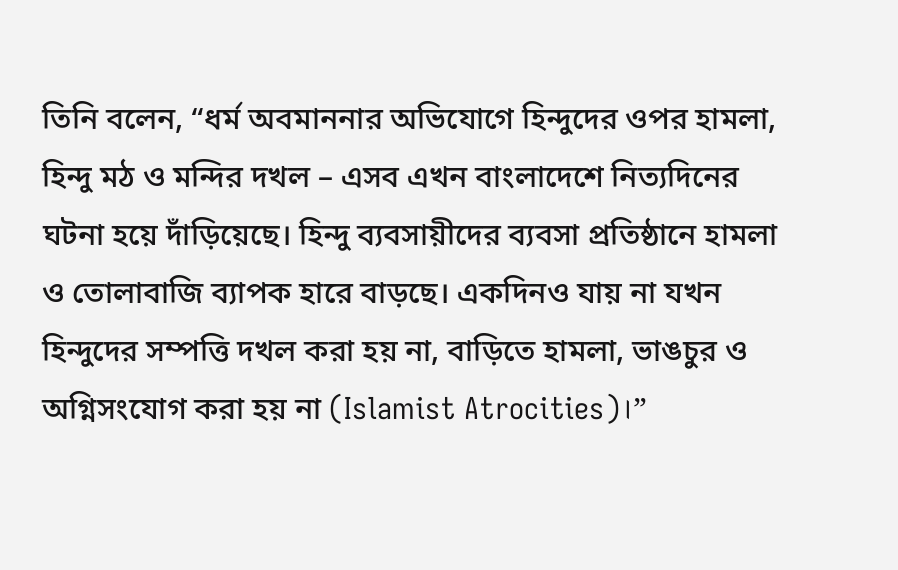তিনি বলেন, “ধর্ম অবমাননার অভিযোগে হিন্দুদের ওপর হামলা, হিন্দু মঠ ও মন্দির দখল – এসব এখন বাংলাদেশে নিত্যদিনের ঘটনা হয়ে দাঁড়িয়েছে। হিন্দু ব্যবসায়ীদের ব্যবসা প্রতিষ্ঠানে হামলা ও তোলাবাজি ব্যাপক হারে বাড়ছে। একদিনও যায় না যখন হিন্দুদের সম্পত্তি দখল করা হয় না, বাড়িতে হামলা, ভাঙচুর ও অগ্নিসংযোগ করা হয় না (Islamist Atrocities)।”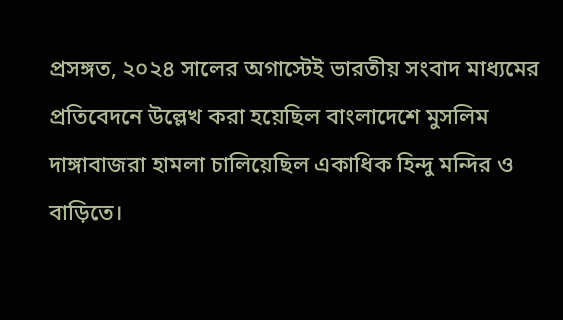প্রসঙ্গত, ২০২৪ সালের অগাস্টেই ভারতীয় সংবাদ মাধ্যমের প্রতিবেদনে উল্লেখ করা হয়েছিল বাংলাদেশে মুসলিম দাঙ্গাবাজরা হামলা চালিয়েছিল একাধিক হিন্দু মন্দির ও বাড়িতে।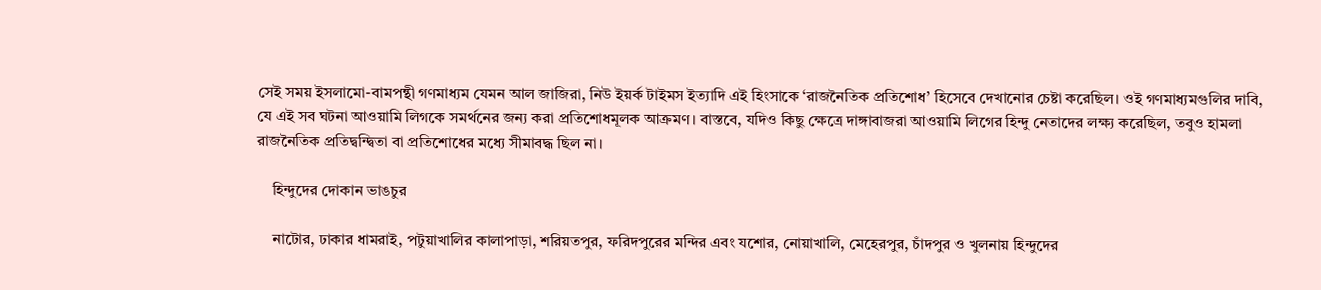সেই সময় ইসলামো-বামপন্থী গণমাধ্যম যেমন আল জাজিরা, নিউ ইয়র্ক টাইমস ইত্যাদি এই হিংসাকে ‘রাজনৈতিক প্রতিশোধ’ হিসেবে দেখানোর চেষ্টা করেছিল। ওই গণমাধ্যমগুলির দাবি, যে এই সব ঘটনা আওয়ামি লিগকে সমর্থনের জন্য করা প্রতিশোধমূলক আক্রমণ। বাস্তবে, যদিও কিছু ক্ষেত্রে দাঙ্গাবাজরা আওয়ামি লিগের হিন্দু নেতাদের লক্ষ্য করেছিল, তবুও হামলা রাজনৈতিক প্রতিদ্বন্দ্বিতা বা প্রতিশোধের মধ্যে সীমাবদ্ধ ছিল না।

    হিন্দুদের দোকান ভাঙচুর

    নাটোর, ঢাকার ধামরাই, পটুয়াখালির কালাপাড়া, শরিয়তপুর, ফরিদপুরের মন্দির এবং যশোর, নোয়াখালি, মেহেরপুর, চাঁদপুর ও খুলনায় হিন্দুদের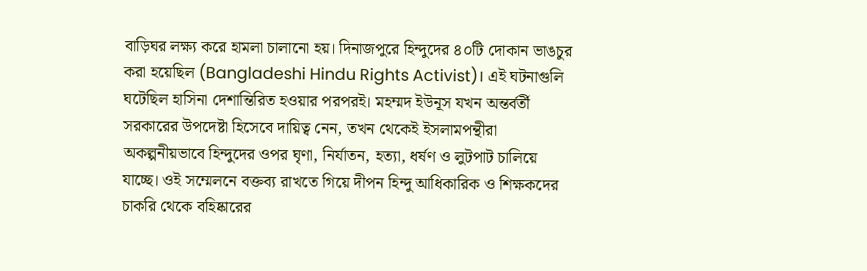বাড়িঘর লক্ষ্য করে হামলা চালানো হয়। দিনাজপুরে হিন্দুদের ৪০টি দোকান ভাঙচুর করা হয়েছিল (Bangladeshi Hindu Rights Activist)। এই ঘটনাগুলি ঘটেছিল হাসিনা দেশান্তিরিত হওয়ার পরপরই। মহম্মদ ইউনূস যখন অন্তর্বর্তী সরকারের উপদেষ্টা হিসেবে দায়িত্ব নেন, তখন থেকেই ইসলামপন্থীরা অকল্পনীয়ভাবে হিন্দুদের ওপর ঘৃণা, নির্যাতন, হত্যা, ধর্ষণ ও লুটপাট চালিয়ে যাচ্ছে। ওই সম্মেলনে বক্তব্য রাখতে গিয়ে দীপন হিন্দু আধিকারিক ও শিক্ষকদের চাকরি থেকে বহিষ্কারের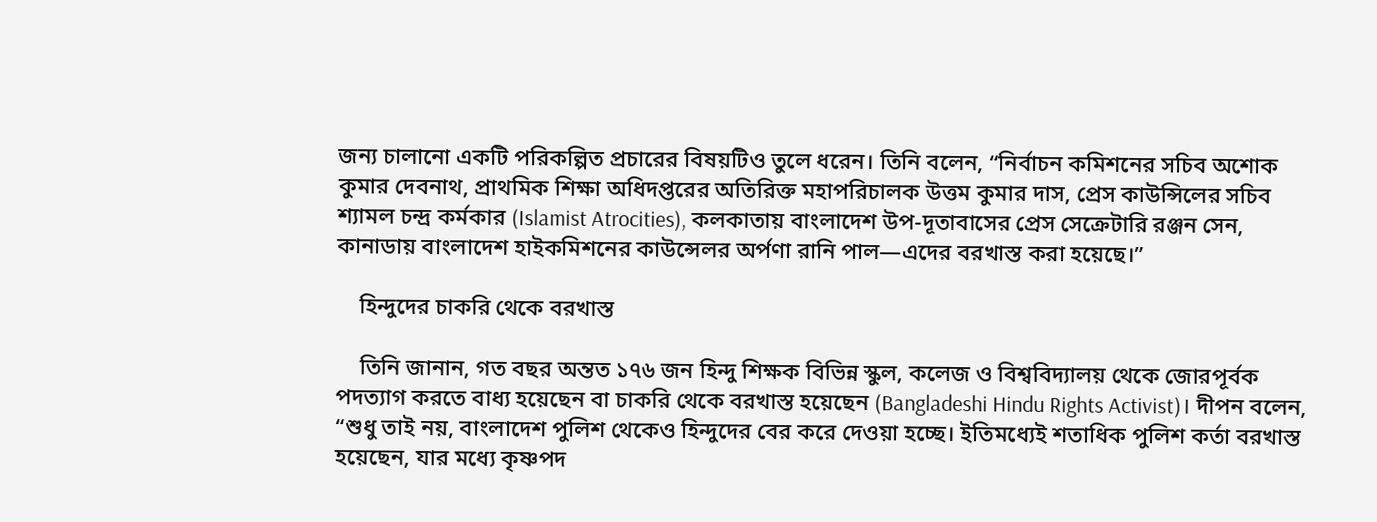জন্য চালানো একটি পরিকল্পিত প্রচারের বিষয়টিও তুলে ধরেন। তিনি বলেন, “নির্বাচন কমিশনের সচিব অশোক কুমার দেবনাথ, প্রাথমিক শিক্ষা অধিদপ্তরের অতিরিক্ত মহাপরিচালক উত্তম কুমার দাস, প্রেস কাউন্সিলের সচিব শ্যামল চন্দ্র কর্মকার (Islamist Atrocities), কলকাতায় বাংলাদেশ উপ-দূতাবাসের প্রেস সেক্রেটারি রঞ্জন সেন, কানাডায় বাংলাদেশ হাইকমিশনের কাউন্সেলর অর্পণা রানি পাল—এদের বরখাস্ত করা হয়েছে।”

    হিন্দুদের চাকরি থেকে বরখাস্ত

    তিনি জানান, গত বছর অন্তত ১৭৬ জন হিন্দু শিক্ষক বিভিন্ন স্কুল, কলেজ ও বিশ্ববিদ্যালয় থেকে জোরপূর্বক পদত্যাগ করতে বাধ্য হয়েছেন বা চাকরি থেকে বরখাস্ত হয়েছেন (Bangladeshi Hindu Rights Activist)। দীপন বলেন, “শুধু তাই নয়, বাংলাদেশ পুলিশ থেকেও হিন্দুদের বের করে দেওয়া হচ্ছে। ইতিমধ্যেই শতাধিক পুলিশ কর্তা বরখাস্ত হয়েছেন, যার মধ্যে কৃষ্ণপদ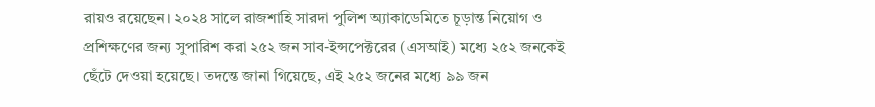রায়ও রয়েছেন। ২০২৪ সালে রাজশাহি সারদা পুলিশ অ্যাকাডেমিতে চূড়ান্ত নিয়োগ ও প্রশিক্ষণের জন্য সুপারিশ করা ২৫২ জন সাব-ইন্সপেক্টরের (এসআই) মধ্যে ২৫২ জনকেই ছেঁটে দেওয়া হয়েছে। তদন্তে জানা গিয়েছে, এই ২৫২ জনের মধ্যে ৯৯ জন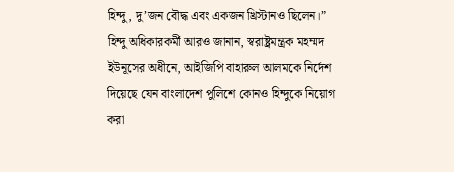হিন্দু, দু’জন বৌদ্ধ এবং একজন খ্রিস্টানও ছিলেন।” হিন্দু অধিকারকর্মী আরও জানান, স্বরাষ্ট্রমন্ত্রক মহম্মদ ইউনূসের অধীনে, আইজিপি বাহারুল আলমকে নির্দেশ দিয়েছে যেন বাংলাদেশ পুলিশে কোনও হিন্দুকে নিয়োগ করা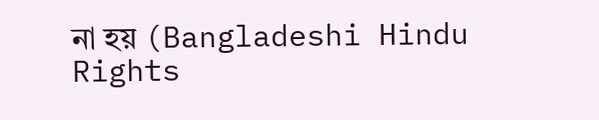না হয় (Bangladeshi Hindu Rights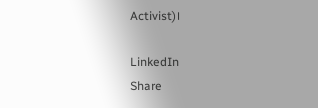Activist)।

LinkedIn
Share